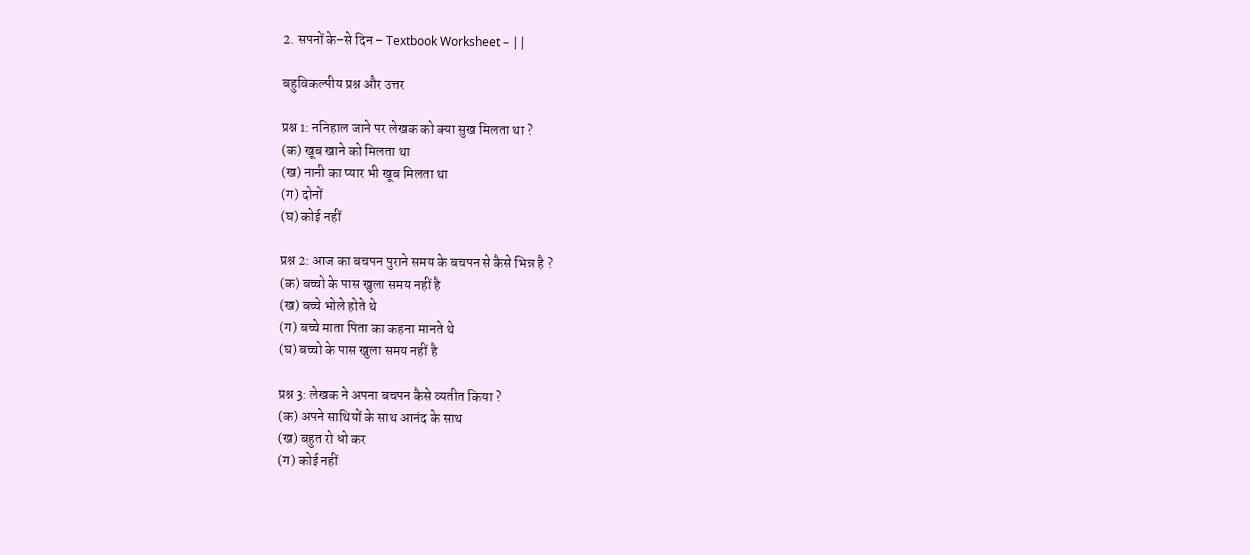2. सपनों के–से दिन – Textbook Worksheet – ||

बहुविकल्पीय प्रश्न और उत्तर

प्रश्न 1: ननिहाल जाने पर लेखक को क्या सुख मिलता था ?
(क) खूब खाने को मिलता था
(ख) नानी का प्यार भी खूब मिलता था
(ग) दोनों
(घ) कोई नहीं

प्रश्न 2: आज का बचपन पुराने समय के बचपन से कैसे भिन्न है ?
(क) बच्चो के पास खुला समय नहीं है
(ख) बच्चे भोले होते थे
(ग) बच्चे माता पिता का कहना मानते थे
(घ) बच्चो के पास खुला समय नहीं है

प्रश्न 3: लेखक ने अपना बचपन कैसे व्यतीत किया ?
(क) अपने साथियों के साथ आनंद के साथ
(ख) बहुत रो धो कर
(ग) कोई नहीं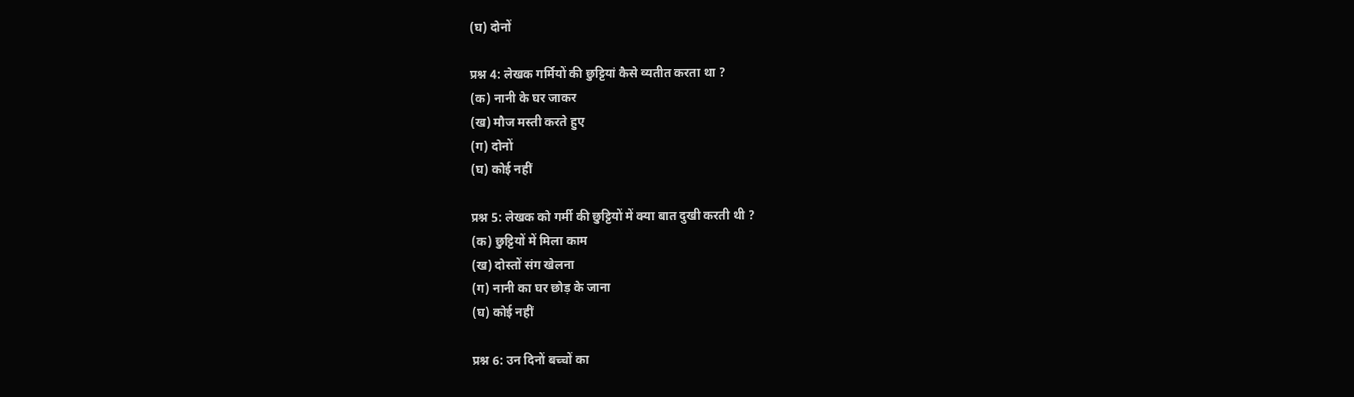(घ) दोनों

प्रश्न 4: लेखक गर्मियों की छुट्टियां कैसे व्यतीत करता था ?
(क) नानी के घर जाकर
(ख) मौज मस्ती करते हुए
(ग) दोनों
(घ) कोई नहीं

प्रश्न 5: लेखक को गर्मी की छुट्टियों में क्या बात दुखी करती थी ?
(क) छुट्टियों में मिला काम
(ख) दोस्तों संग खेलना
(ग) नानी का घर छोड़ के जाना
(घ) कोई नहीं

प्रश्न 6: उन दिनों बच्चों का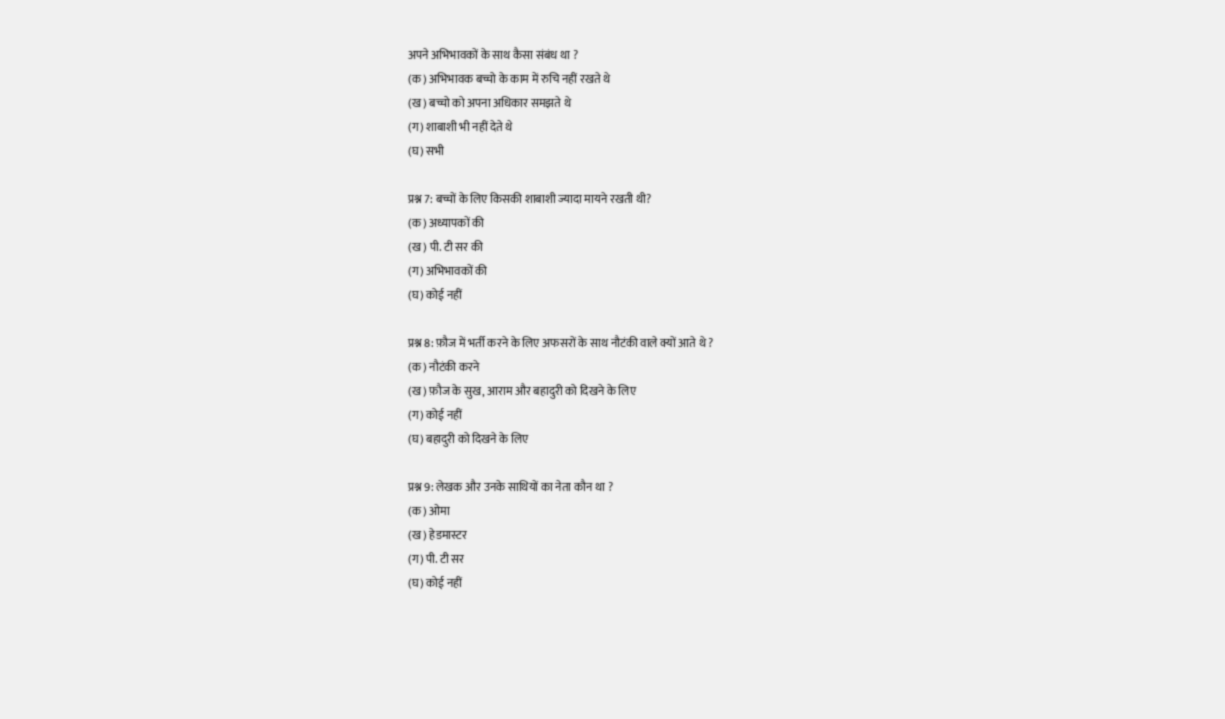अपने अभिभावकों के साथ कैसा संबंध था ?
(क) अभिभावक बच्चो के काम में रुचि नहीं रखते थे
(ख) बच्चो को अपना अधिकार समझते थे
(ग) शाबाशी भी नहीं देते थे
(घ) सभी

प्रश्न 7: बच्चों के लिए किसकी शाबाशी ज्यादा मायने रखती थी?
(क) अध्यापकों की
(ख) पी. टी सर की
(ग) अभिभावकों की
(घ) कोई नहीं

प्रश्न 8: फ़ौज में भर्ती करने के लिए अफसरों के साथ नौटंकी वाले क्यों आते थे ?
(क) नौटंकी करने
(ख) फ़ौज के सुख, आराम और बहादुरी को दिखने के लिए
(ग) कोई नहीं
(घ) बहादुरी को दिखने के लिए

प्रश्न 9: लेखक और उनके साथियों का नेता कौन था ?
(क) ओमा
(ख) हेडमास्टर
(ग) पी. टी सर
(घ) कोई नहीं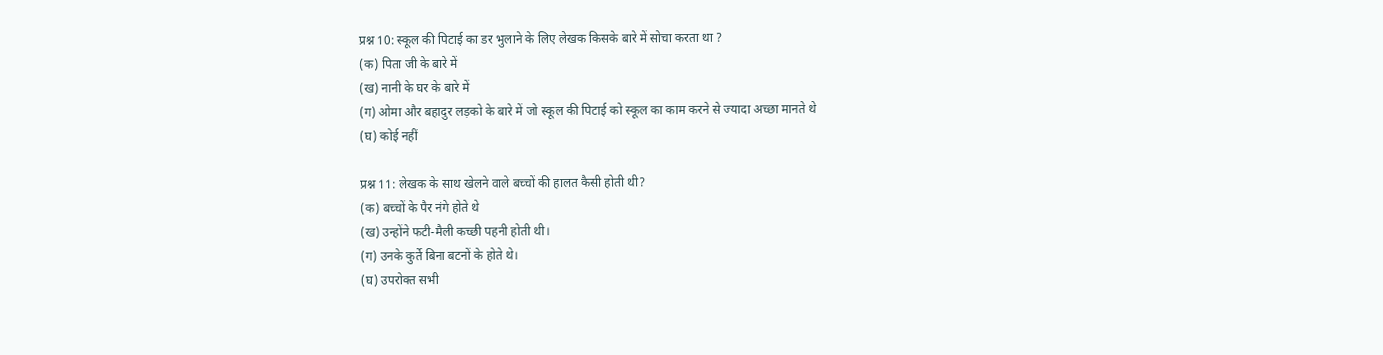प्रश्न 10: स्कूल की पिटाई का डर भुलाने के लिए लेखक किसके बारे में सोचा करता था ?
(क) पिता जी के बारे में
(ख) नानी के घर के बारे में
(ग) ओमा और बहादुर लड़को के बारे में जो स्कूल की पिटाई को स्कूल का काम करने से ज्यादा अच्छा मानते थे
(घ) कोई नहीं

प्रश्न 11: लेखक के साथ खेलने वाले बच्चों की हालत कैसी होती थी?
(क) बच्चों के पैर नंगे होते थे
(ख) उन्होंने फटी-मैली कच्छी पहनी होती थी।
(ग) उनके कुर्ते बिना बटनों के होते थे।
(घ) उपरोक्त सभी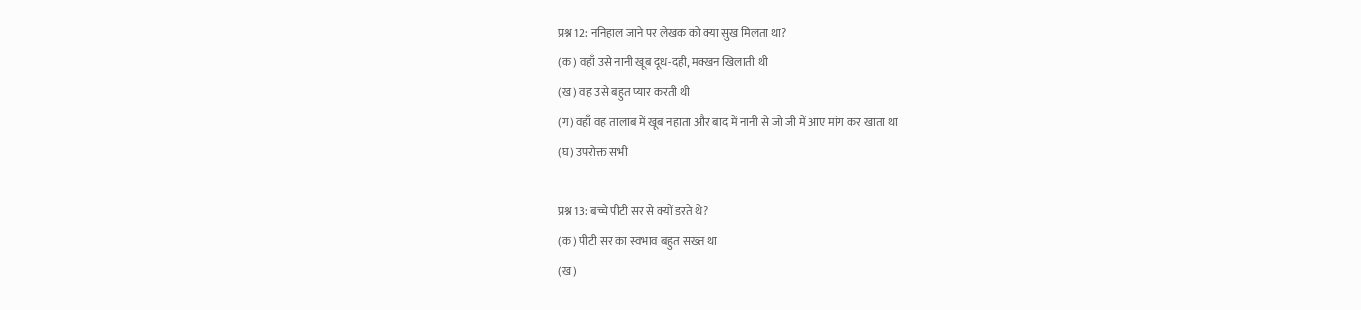प्रश्न 12: ननिहाल जाने पर लेखक को क्या सुख मिलता था?
(क) वहाँ उसे नानी खूब दूध-दही, मक्खन खिलाती थी
(ख) वह उसे बहुत प्यार करती थी
(ग) वहाँ वह तालाब में खूब नहाता और बाद में नानी से जो जी में आए मांग कर खाता था
(घ) उपरोक्त सभी

प्रश्न 13: बच्चे पीटी सर से क्यों डरते थे?
(क) पीटी सर का स्वभाव बहुत सख्त था
(ख)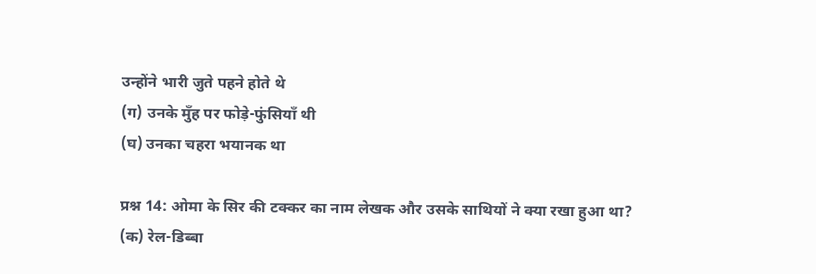उन्होंने भारी जुते पहने होते थे
(ग) उनके मुँह पर फोड़े-फुंसियाँ थी
(घ) उनका चहरा भयानक था

प्रश्न 14: ओमा के सिर की टक्कर का नाम लेखक और उसके साथियों ने क्या रखा हुआ था?
(क) रेल-डिब्बा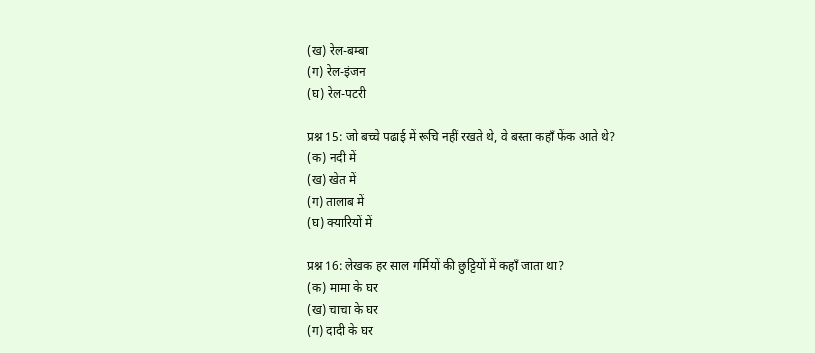(ख) रेल-बम्बा
(ग) रेल-इंजन
(घ) रेल-पटरी

प्रश्न 15: जो बच्चे पढाई में रूचि नहीं रखते थे, वे बस्ता कहाँ फेंक आते थे?
(क) नदी में
(ख) खेत में
(ग) तालाब में
(घ) क्यारियों में

प्रश्न 16: लेखक हर साल गर्मियों की छुट्टियों में कहाँ जाता था?
(क) मामा के घर
(ख) चाचा के घर
(ग) दादी के घर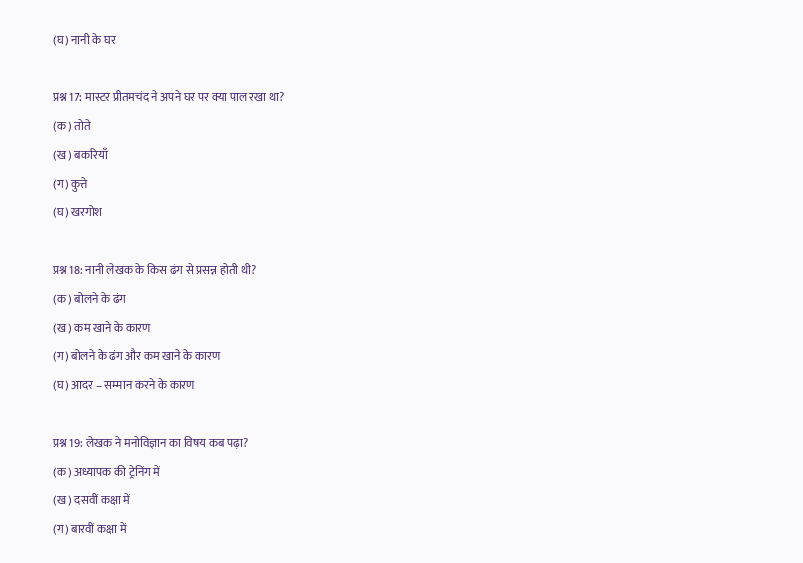(घ) नानी के घर

प्रश्न 17: मास्टर प्रीतमचंद ने अपने घर पर क्या पाल रखा था?
(क) तोते
(ख) बकरियाँ
(ग) कुत्ते
(घ) खरगोश

प्रश्न 18: नानी लेखक के किस ढंग से प्रसन्न होती थी?
(क) बोलने के ढंग
(ख) कम खाने के कारण
(ग) बोलने के ढंग और कम खाने के कारण
(घ) आदर – सम्मान करने के कारण

प्रश्न 19: लेखक ने मनोविज्ञान का विषय कब पढ़ा?
(क) अध्यापक की ट्रेनिंग में
(ख) दसवीं कक्षा में
(ग) बारवीं कक्षा में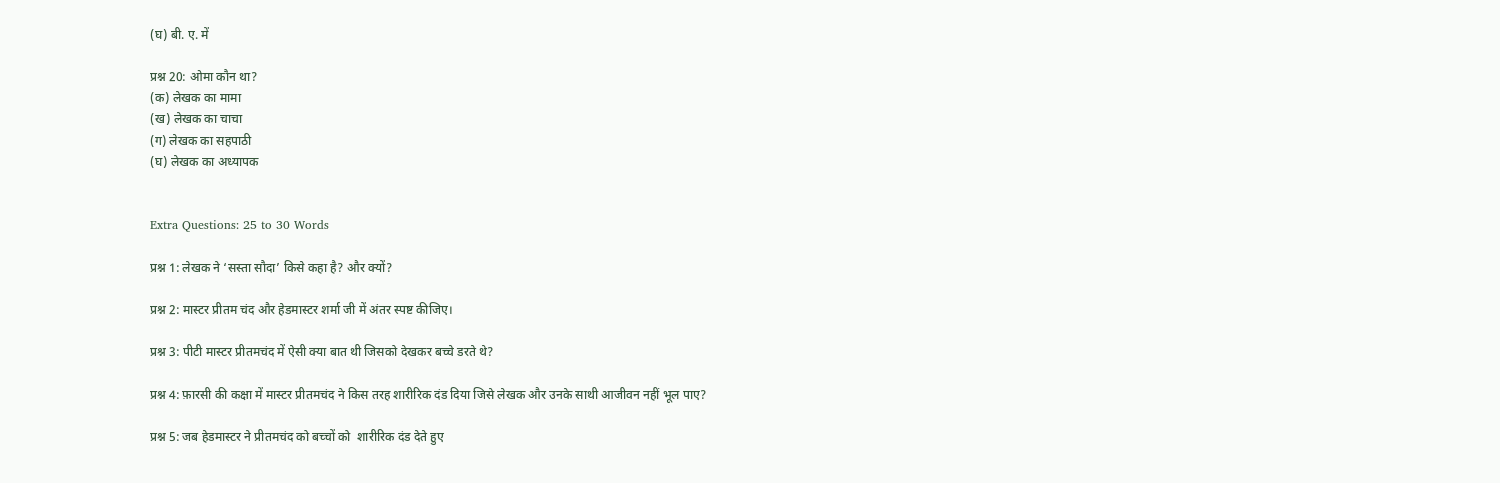(घ) बी. ए. में

प्रश्न 20: ओमा कौन था?
(क) लेखक का मामा
(ख) लेखक का चाचा
(ग) लेखक का सहपाठी
(घ) लेखक का अध्यापक


Extra Questions: 25 to 30 Words

प्रश्न 1: लेखक ने ‘सस्ता सौदा’ किसे कहा है? और क्यों?

प्रश्न 2: मास्टर प्रीतम चंद और हेडमास्टर शर्मा जी में अंतर स्पष्ट कीजिए।

प्रश्न 3: पीटी मास्टर प्रीतमचंद में ऐसी क्या बात थी जिसको देखकर बच्चे डरते थे?

प्रश्न 4: फ़ारसी की कक्षा में मास्टर प्रीतमचंद ने किस तरह शारीरिक दंड दिया जिसे लेखक और उनके साथी आजीवन नहीं भूल पाए?

प्रश्न 5: जब हेडमास्टर ने प्रीतमचंद को बच्चों को  शारीरिक दंड देते हुए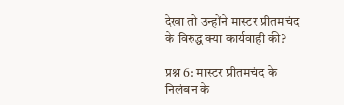देखा तो उन्होंने मास्टर प्रीतमचंद के विरुद्ध क्या कार्यवाही की?

प्रश्न 6: मास्टर प्रीतमचंद के निलंबन के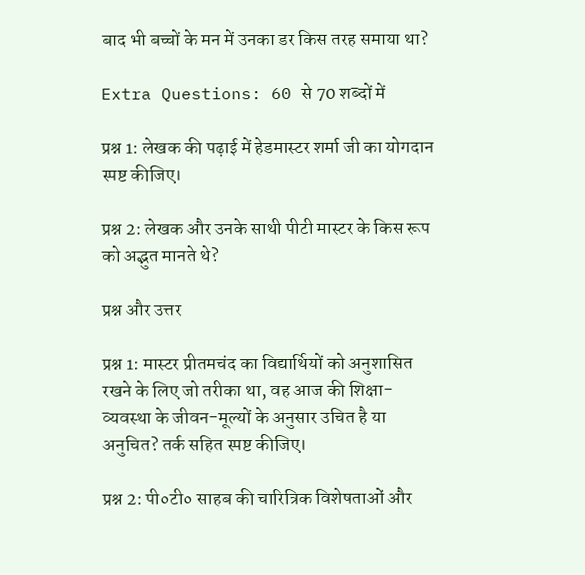बाद भी बच्चों के मन में उनका डर किस तरह समाया था?

Extra Questions: 60 से 70 शब्दों में

प्रश्न 1: लेखक की पढ़ाई में हेडमास्टर शर्मा जी का योगदान स्पष्ट कीजिए।

प्रश्न 2: लेखक और उनके साथी पीटी मास्टर के किस रूप को अद्भुत मानते थे?

प्रश्न और उत्तर

प्रश्न 1: मास्टर प्रीतमचंद का विद्यार्थियों को अनुशासित रखने के लिए जो तरीका था, वह आज की शिक्षा-व्यवस्था के जीवन-मूल्यों के अनुसार उचित है या अनुचित? तर्क सहित स्पष्ट कीजिए।

प्रश्न 2: पी०टी० साहब की चारित्रिक विशेषताओं और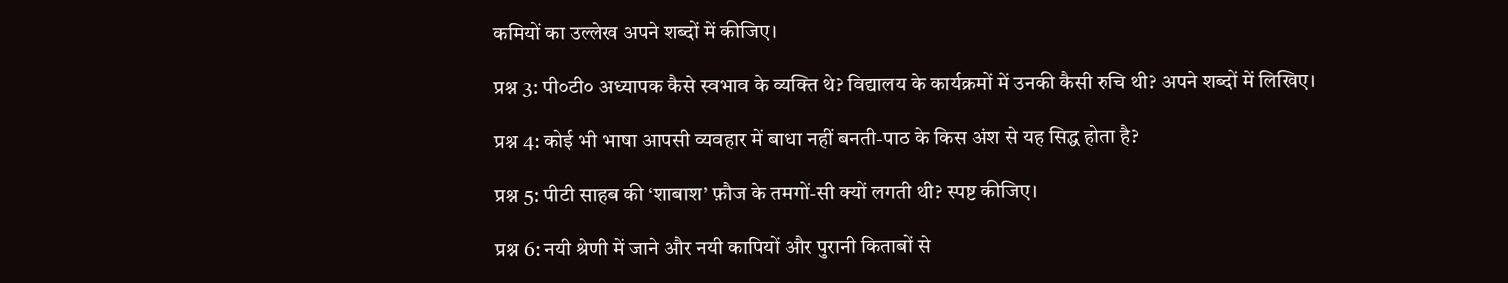कमियों का उल्लेख अपने शब्दों में कीजिए।

प्रश्न 3: पी०टी० अध्यापक कैसे स्वभाव के व्यक्ति थे? विद्यालय के कार्यक्रमों में उनकी कैसी रुचि थी? अपने शब्दों में लिखिए।

प्रश्न 4: कोई भी भाषा आपसी व्यवहार में बाधा नहीं बनती-पाठ के किस अंश से यह सिद्ध होता है?

प्रश्न 5: पीटी साहब की ‘शाबाश’ फ़ौज के तमगों-सी क्यों लगती थी? स्पष्ट कीजिए।

प्रश्न 6: नयी श्रेणी में जाने और नयी कापियों और पुरानी किताबों से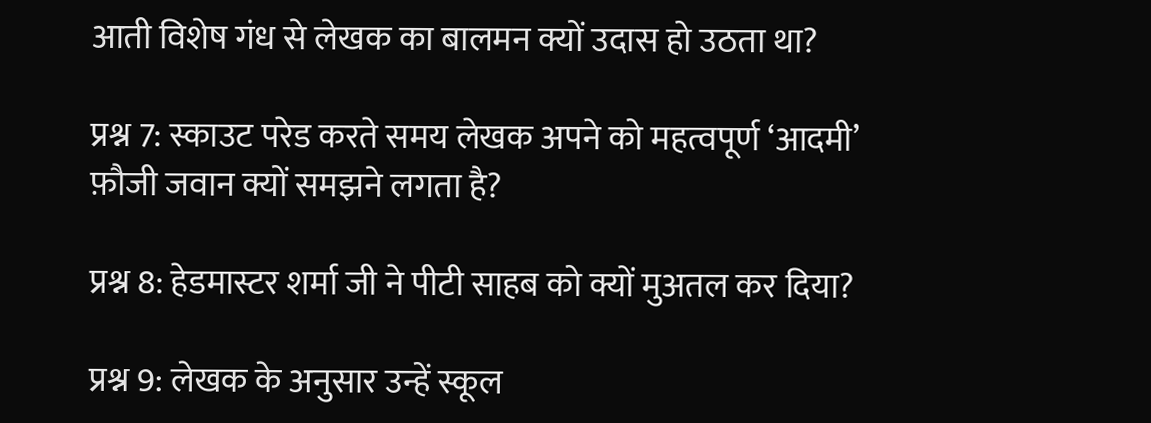आती विशेष गंध से लेखक का बालमन क्यों उदास हो उठता था?

प्रश्न 7: स्काउट परेड करते समय लेखक अपने को महत्वपूर्ण ‘आदमी’ फ़ौजी जवान क्यों समझने लगता है?

प्रश्न 8: हेडमास्टर शर्मा जी ने पीटी साहब को क्यों मुअतल कर दिया?

प्रश्न 9: लेखक के अनुसार उन्हें स्कूल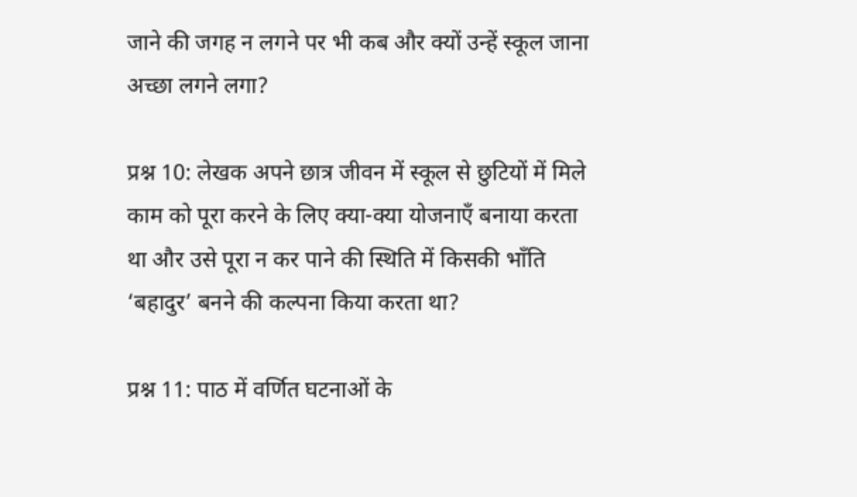जाने की जगह न लगने पर भी कब और क्यों उन्हें स्कूल जाना अच्छा लगने लगा?

प्रश्न 10: लेखक अपने छात्र जीवन में स्कूल से छुटियों में मिले काम को पूरा करने के लिए क्या-क्या योजनाएँ बनाया करता था और उसे पूरा न कर पाने की स्थिति में किसकी भाँति ‘बहादुर’ बनने की कल्पना किया करता था?

प्रश्न 11: पाठ में वर्णित घटनाओं के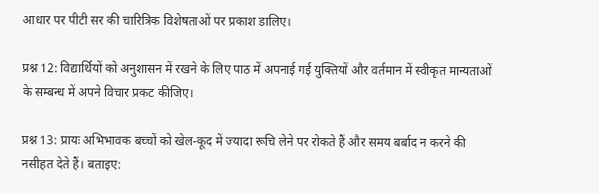आधार पर पीटी सर की चारित्रिक विशेषताओं पर प्रकाश डालिए।

प्रश्न 12: विद्यार्थियों को अनुशासन में रखने के लिए पाठ में अपनाई गई युक्तियों और वर्तमान में स्वीकृत मान्यताओं के सम्बन्ध में अपने विचार प्रकट कीजिए।

प्रश्न 13: प्रायः अभिभावक बच्चों को खेल-कूद में ज्यादा रूचि लेने पर रोकते हैं और समय बर्बाद न करने की नसीहत देते हैं। बताइए: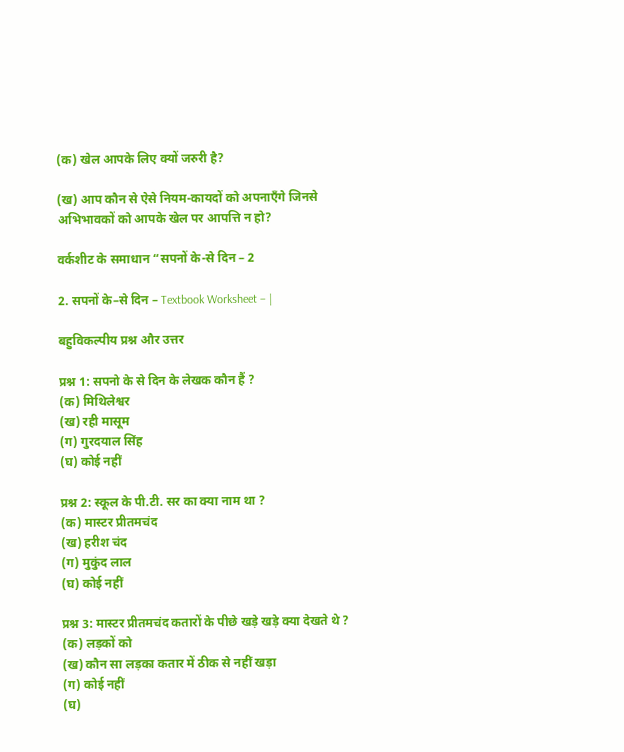(क) खेल आपके लिए क्यों जरुरी है?

(ख) आप कौन से ऐसे नियम-कायदों को अपनाएँगे जिनसे अभिभावकों को आपके खेल पर आपत्ति न हो?

वर्कशीट के समाधान “सपनों के-से दिन – 2

2. सपनों के–से दिन – Textbook Worksheet – |

बहुविकल्पीय प्रश्न और उत्तर

प्रश्न 1: सपनो के से दिन के लेखक कौन हैं ?
(क) मिथिलेश्वर
(ख) रही मासूम
(ग) गुरदयाल सिंह
(घ) कोई नहीं

प्रश्न 2: स्कूल के पी.टी. सर का क्या नाम था ?
(क) मास्टर प्रीतमचंद
(ख) हरीश चंद
(ग) मुकुंद लाल
(घ) कोई नहीं

प्रश्न 3: मास्टर प्रीतमचंद कतारों के पीछे खड़े खड़े क्या देखते थे ?
(क) लड़कों को
(ख) कौन सा लड़का कतार में ठीक से नहीं खड़ा
(ग) कोई नहीं
(घ)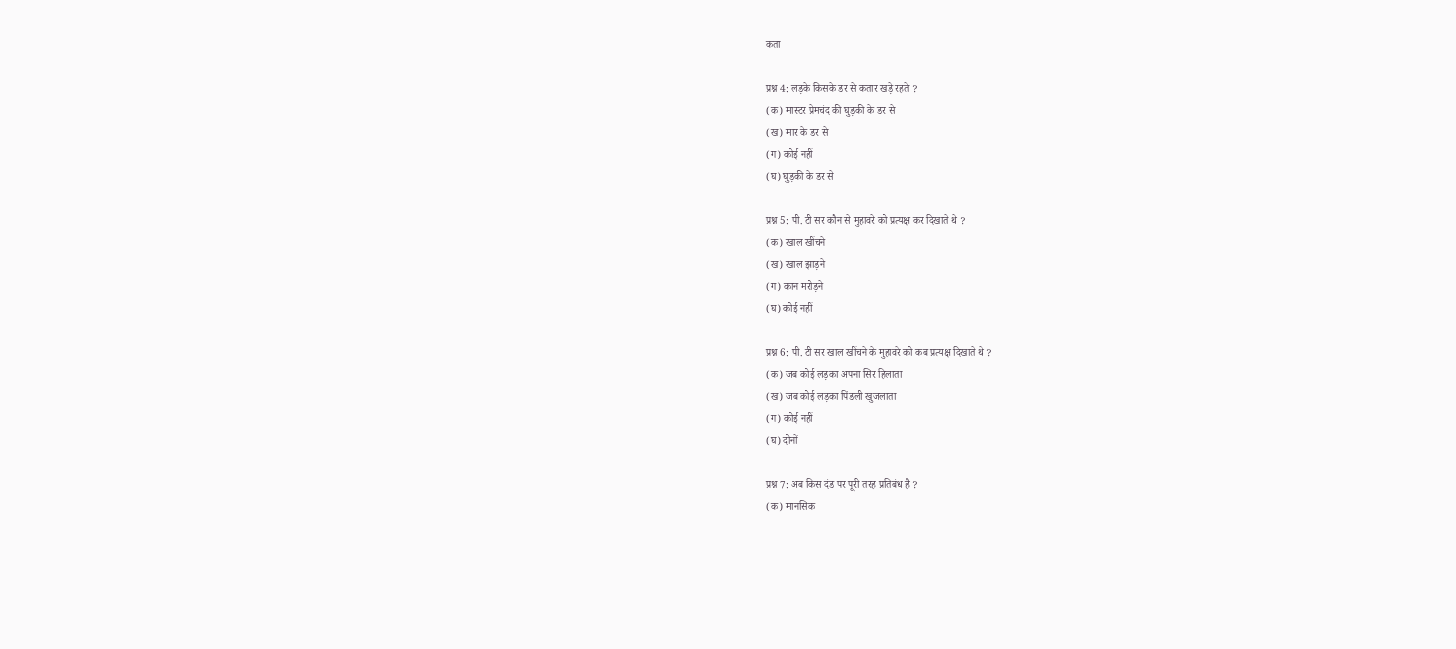कता

प्रश्न 4: लड़के किसके डर से कतार खड़े रहते ?
(क) मास्टर प्रेमचंद की घुड़की के डर से
(ख) मार के डर से
(ग) कोई नहीं
(घ) घुड़की के डर से

प्रश्न 5: पी. टी सर कौन से मुहावरे को प्रत्यक्ष कर दिखाते थे ?
(क) खाल खींचने
(ख) खाल झाड़ने
(ग) कान मरोड़ने
(घ) कोई नहीं

प्रश्न 6: पी. टी सर खाल खींचने के मुहावरे को कब प्रत्यक्ष दिखाते थे ?
(क) जब कोई लड़का अपना सिर हिलाता
(ख) जब कोई लड़का पिंडली खुजलाता
(ग) कोई नहीं
(घ) दोनों

प्रश्न 7: अब किस दंड पर पूरी तरह प्रतिबंध है ?
(क) मानसिक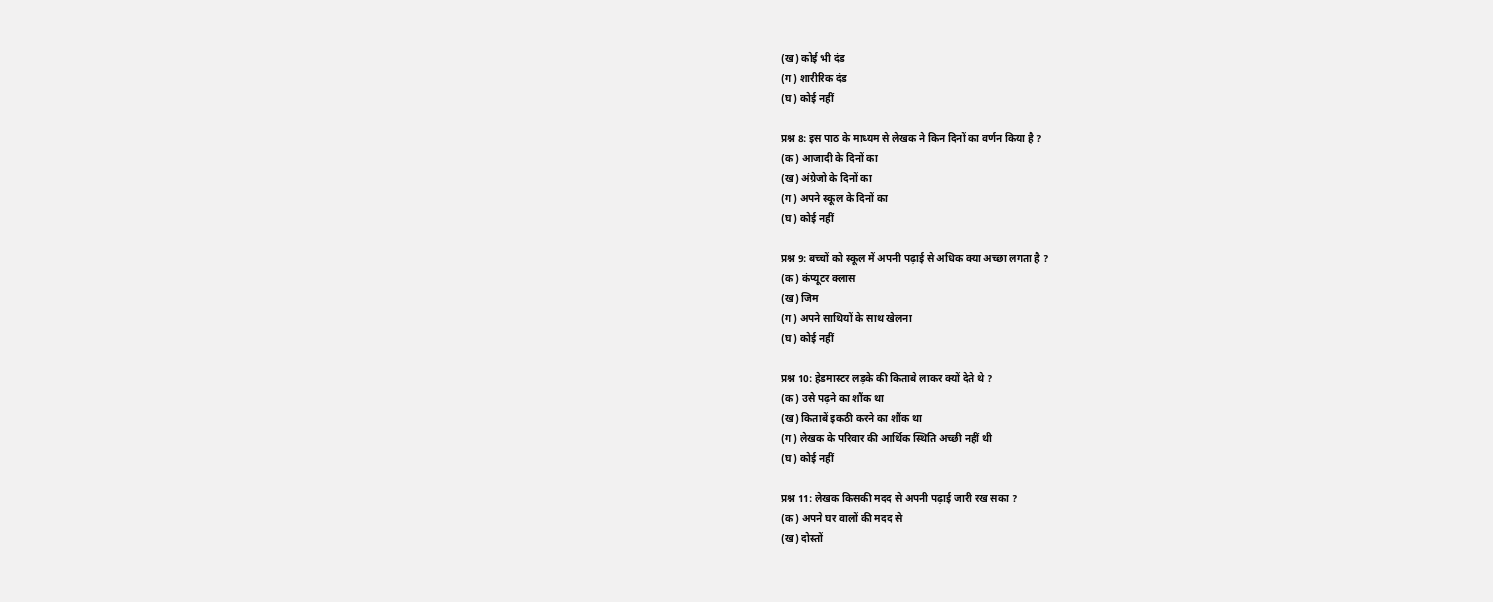(ख) कोई भी दंड
(ग) शारीरिक दंड
(घ) कोई नहीं

प्रश्न 8: इस पाठ के माध्यम से लेखक ने किन दिनों का वर्णन किया है ?
(क) आजादी के दिनों का
(ख) अंग्रेजो के दिनों का
(ग) अपने स्कूल के दिनों का
(घ) कोई नहीं

प्रश्न 9: बच्चों को स्कूल में अपनी पढ़ाई से अधिक क्या अच्छा लगता है ?
(क) कंप्यूटर क्लास
(ख) जिम
(ग) अपने साथियों के साथ खेलना
(घ) कोई नहीं

प्रश्न 10: हेडमास्टर लड़के की किताबे लाकर क्यों देते थे ?
(क) उसे पढ़ने का शौंक था
(ख) किताबें इकठी करने का शौंक था
(ग) लेखक के परिवार की आर्थिक स्थिति अच्छी नहीं थी
(घ) कोई नहीं

प्रश्न 11: लेखक किसकी मदद से अपनी पढ़ाई जारी रख सका ?
(क) अपने घर वालों की मदद से
(ख) दोस्तों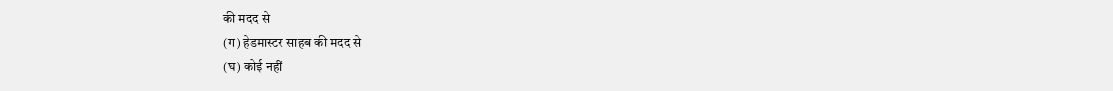की मदद से
(ग) हेडमास्टर साहब की मदद से
(घ) कोई नहीं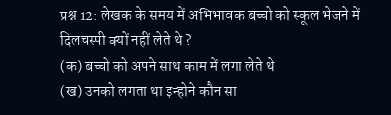प्रश्न 12: लेखक के समय में अभिभावक बच्चो को स्कूल भेजने में दिलचस्पी क्यों नहीं लेते थे ?
(क) बच्चो को अपने साथ काम में लगा लेते थे
(ख) उनको लगता था इन्होने कौन सा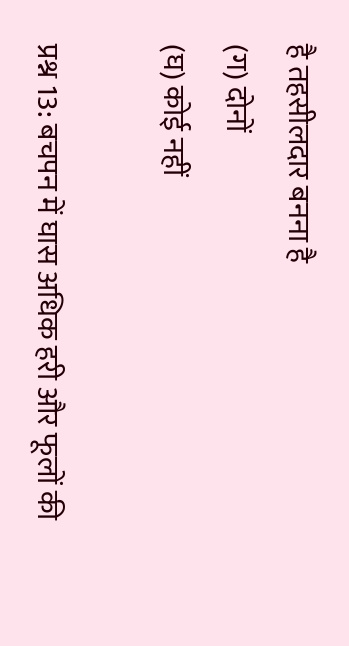है तहसीलदार बनना है
(ग) दोनों
(घ) कोई नहीं

प्रश्न 13: बचपन में घास अधिक हरी और फूलों की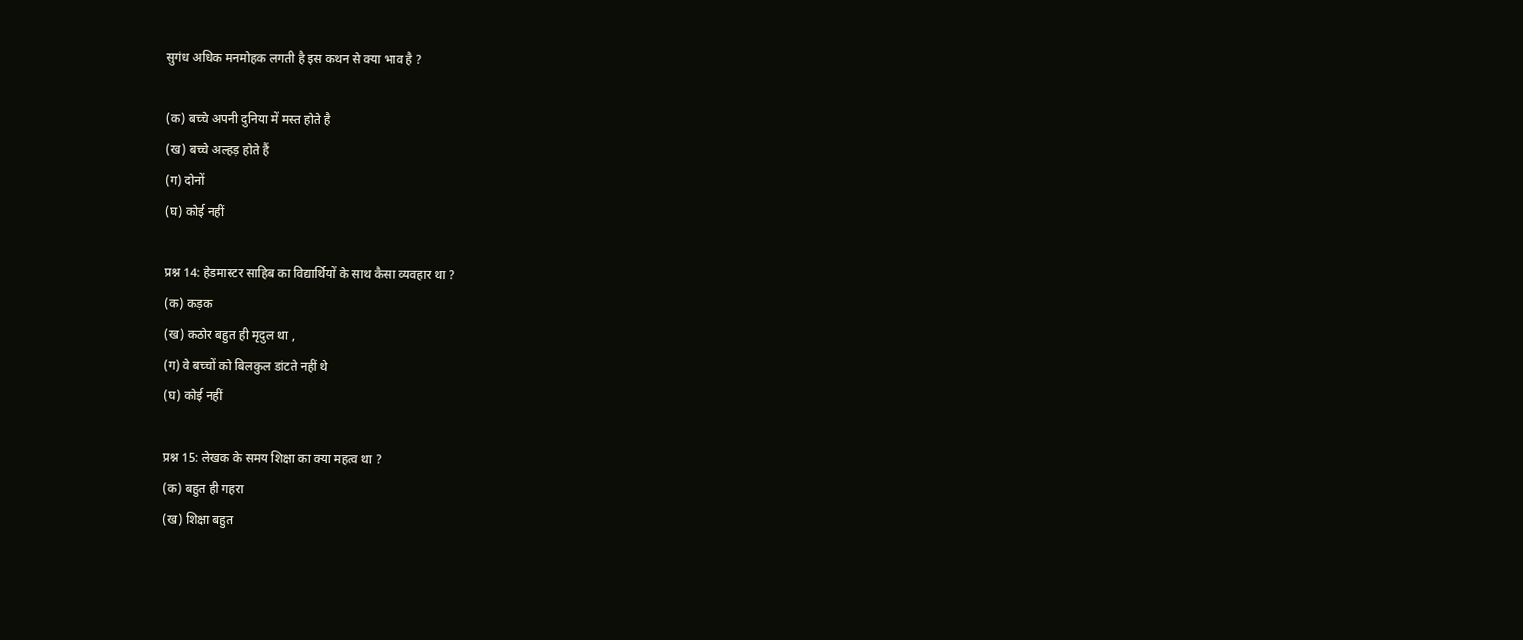सुगंध अधिक मनमोहक लगती है इस कथन से क्या भाव है ?

(क) बच्चे अपनी दुनिया में मस्त होते है
(ख) बच्चे अल्हड़ होते हैं
(ग) दोनों
(घ) कोई नहीं

प्रश्न 14: हेडमास्टर साहिब का विद्यार्थियों के साथ कैसा व्यवहार था ?
(क) कड़क
(ख) कठोर बहुत ही मृदुल था ,
(ग) वे बच्चों को बिलकुल डांटते नहीं थे
(घ) कोई नहीं

प्रश्न 15: लेखक के समय शिक्षा का क्या महत्व था ?
(क) बहुत ही गहरा
(ख) शिक्षा बहुत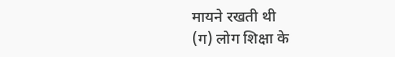मायने रखती थी
(ग) लोग शिक्षा के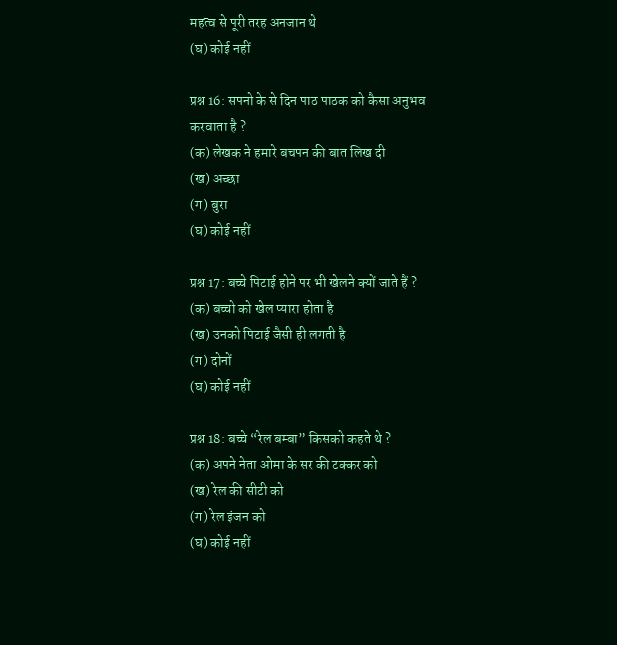महत्व से पूरी तरह अनजान थे
(घ) कोई नहीं

प्रश्न 16: सपनो के से दिन पाठ पाठक को कैसा अनुभव करवाता है ?
(क) लेखक ने हमारे बचपन की बात लिख दी
(ख) अच्छा
(ग) बुरा
(घ) कोई नहीं

प्रश्न 17: बच्चे पिटाई होने पर भी खेलने क्यों जाते हैं ?
(क) बच्चो को खेल प्यारा होता है
(ख) उनको पिटाई जैसी ही लगती है
(ग) दोनों
(घ) कोई नहीं

प्रश्न 18: बच्चे “रेल बम्बा” किसको कहते थे ?
(क) अपने नेता ओमा के सर की टक्कर को
(ख) रेल की सीटी को
(ग) रेल इंजन को
(घ) कोई नहीं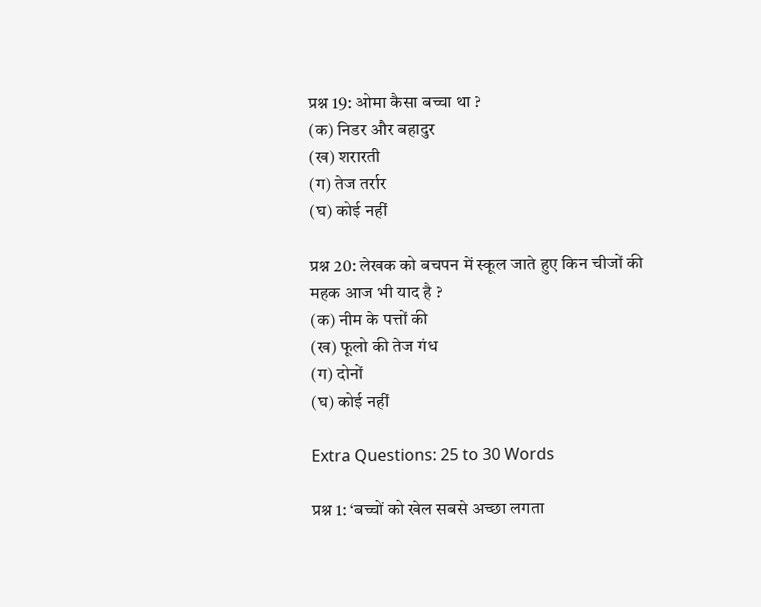प्रश्न 19: ओमा कैसा बच्चा था ?
(क) निडर और बहादुर
(ख) शरारती
(ग) तेज तर्रार
(घ) कोई नहीं

प्रश्न 20: लेखक को बचपन में स्कूल जाते हुए किन चीजों की महक आज भी याद है ?
(क) नीम के पत्तों की
(ख) फूलो की तेज गंध
(ग) दोनों
(घ) कोई नहीं

Extra Questions: 25 to 30 Words

प्रश्न 1: ‘बच्चों को खेल सबसे अच्छा लगता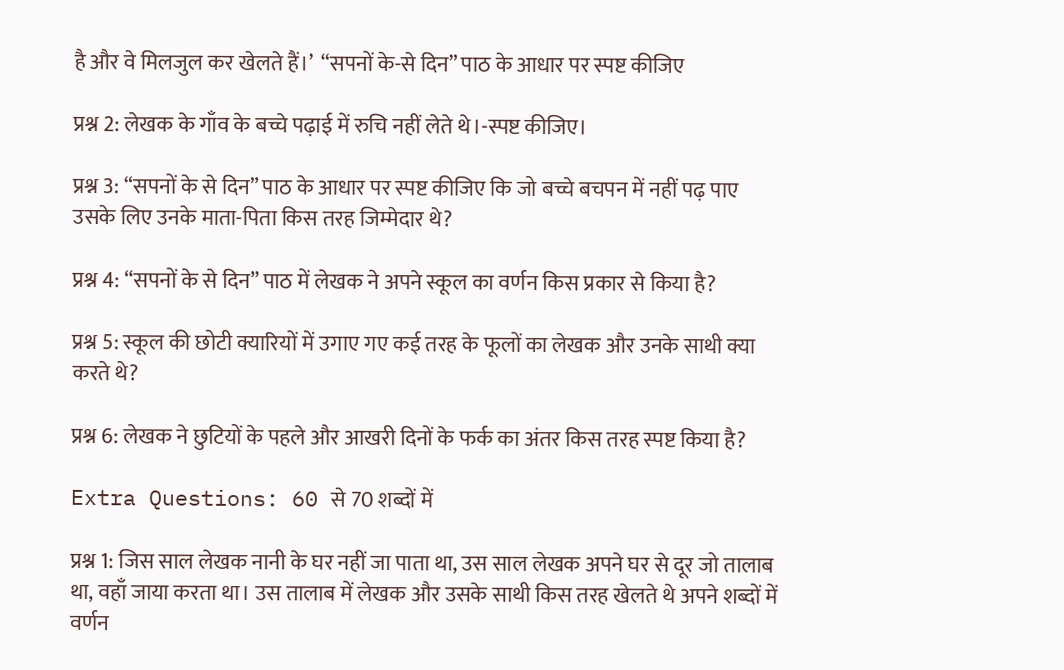है और वे मिलजुल कर खेलते हैं।’  “सपनों के-से दिन” पाठ के आधार पर स्पष्ट कीजिए

प्रश्न 2: लेखक के गाँव के बच्चे पढ़ाई में रुचि नहीं लेते थे।-स्पष्ट कीजिए।

प्रश्न 3: “सपनों के से दिन” पाठ के आधार पर स्पष्ट कीजिए कि जो बच्चे बचपन में नहीं पढ़ पाए उसके लिए उनके माता-पिता किस तरह जिम्मेदार थे?

प्रश्न 4: “सपनों के से दिन” पाठ में लेखक ने अपने स्कूल का वर्णन किस प्रकार से किया है?

प्रश्न 5: स्कूल की छोटी क्यारियों में उगाए गए कई तरह के फूलों का लेखक और उनके साथी क्या करते थे?

प्रश्न 6: लेखक ने छुटियों के पहले और आखरी दिनों के फर्क का अंतर किस तरह स्पष्ट किया है?

Extra Questions: 60 से 70 शब्दों में

प्रश्न 1: जिस साल लेखक नानी के घर नहीं जा पाता था, उस साल लेखक अपने घर से दूर जो तालाब था, वहाँ जाया करता था। उस तालाब में लेखक और उसके साथी किस तरह खेलते थे अपने शब्दों में वर्णन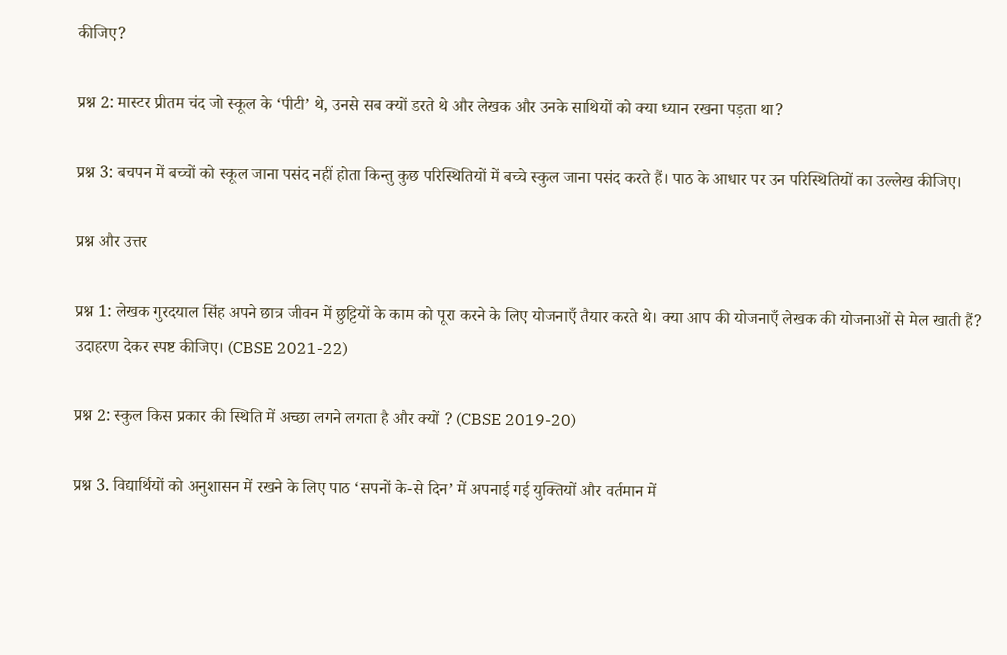कीजिए?

प्रश्न 2: मास्टर प्रीतम चंद जो स्कूल के ‘पीटी’ थे, उनसे सब क्यों डरते थे और लेखक और उनके साथियों को क्या ध्यान रखना पड़ता था?

प्रश्न 3: बचपन में बच्चों को स्कूल जाना पसंद नहीं होता किन्तु कुछ परिस्थितियों में बच्चे स्कुल जाना पसंद करते हैं। पाठ के आधार पर उन परिस्थितियों का उल्लेख कीजिए।

प्रश्न और उत्तर

प्रश्न 1: लेखक गुरदयाल सिंह अपने छात्र जीवन में छुट्टियों के काम को पूरा करने के लिए योजनाएँ तैयार करते थे। क्या आप की योजनाएँ लेखक की योजनाओं से मेल खाती हैं? उदाहरण देकर स्पष्ट कीजिए। (CBSE 2021-22)

प्रश्न 2: स्कुल किस प्रकार की स्थिति में अच्छा लगने लगता है और क्यों ? (CBSE 2019-20)

प्रश्न 3. विद्यार्थियों को अनुशासन में रखने के लिए पाठ ‘सपनों के-से दिन’ में अपनाई गई युक्तियों और वर्तमान में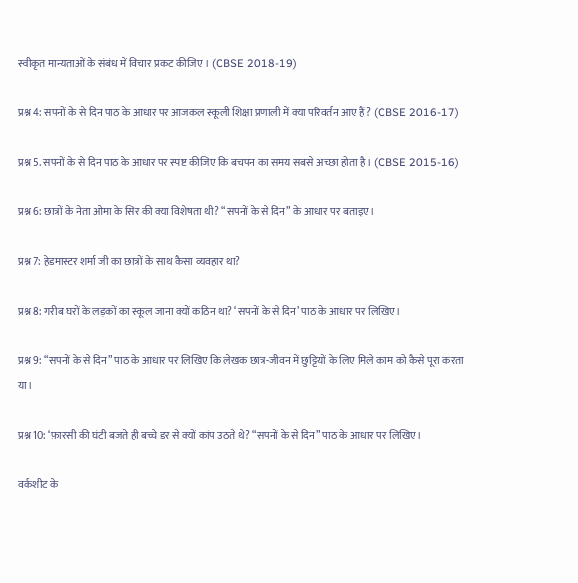स्वीकृत मान्यताओं के संबंध में विचार प्रकट कीजिए । (CBSE 2018-19)

प्रश्न 4: सपनों के से दिन पाठ के आधार पर आजकल स्कूली शिक्षा प्रणाली में क्या परिवर्तन आए हैं? (CBSE 2016-17)

प्रश्न 5. सपनों के से दिन पाठ के आधार पर स्पष्ट कीजिए कि बचपन का समय सबसे अच्छा होता है। (CBSE 2015-16)

प्रश्न 6: छात्रों के नेता ओमा के सिर की क्या विशेषता थी? “सपनों के से दिन” के आधार पर बताइए।

प्रश्न 7: हेडमास्टर शर्मा जी का छात्रों के साथ कैसा व्यवहार था?

प्रश्न 8: गरीब घरों के लड़कों का स्कूल जाना क्यों कठिन था? ‘सपनों के से दिन’ पाठ के आधार पर लिखिए।

प्रश्न 9: “सपनों के से दिन” पाठ के आधार पर लिखिए कि लेखक छात्र-जीवन में छुट्टियों के लिए मिले काम को कैसे पूरा करता या।

प्रश्न 10: ‘फ़ारसी की घंटी बजते ही बच्चे डर से क्यों कांप उठते थे? “सपनों के से दिन” पाठ के आधार पर लिखिए।

वर्कशीट के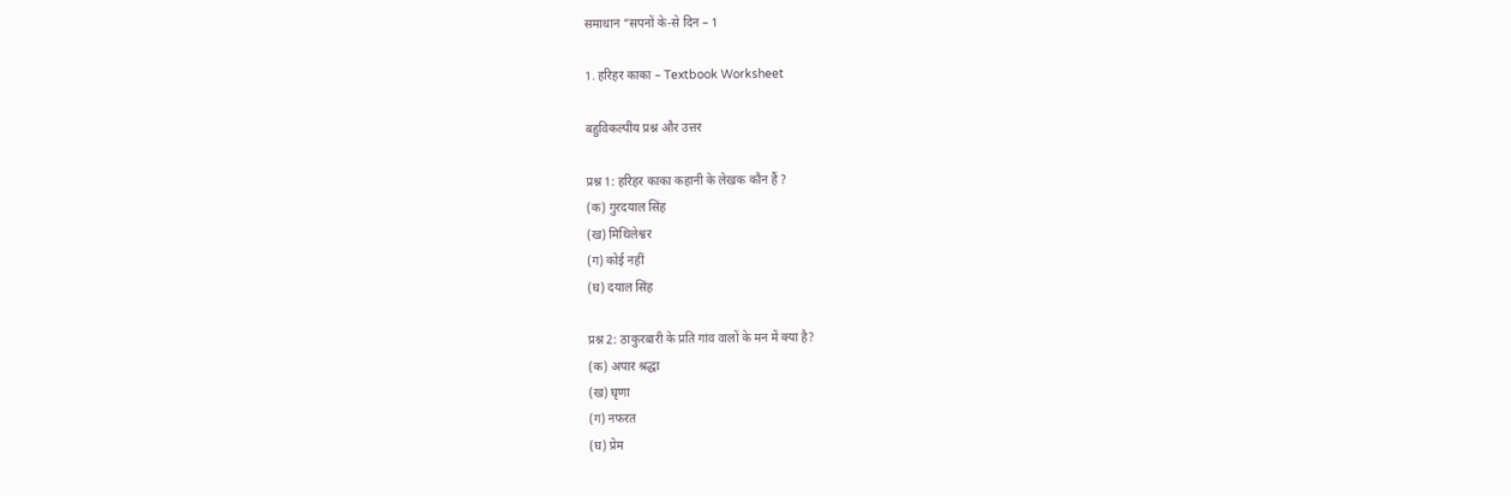समाधान “सपनों के-से दिन – 1

1. हरिहर काका – Textbook Worksheet

बहुविकल्पीय प्रश्न और उत्तर

प्रश्न 1: हरिहर काका कहानी के लेखक कौन हैं ?
(क) गुरदयाल सिंह
(ख) मिथिलेश्वर
(ग) कोई नहीं
(घ) दयाल सिंह

प्रश्न 2: ठाकुरबारी के प्रति गांव वालों के मन में क्या है?
(क) अपार श्रद्धा
(ख) घृणा
(ग) नफरत
(घ) प्रेम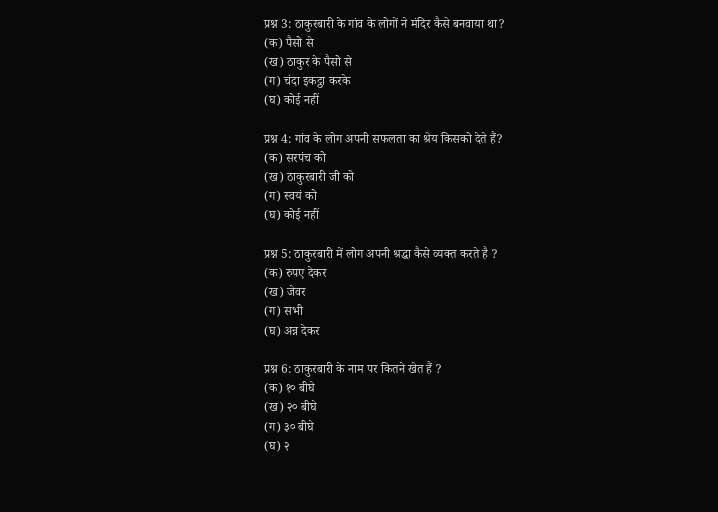प्रश्न 3: ठाकुरबारी के गांव के लोगों ने मंदिर कैसे बनवाया था?
(क) पैसो से
(ख) ठाकुर के पैसो से
(ग) चंदा इकट्ठा करके
(घ) कोई नहीं

प्रश्न 4: गांव के लोग अपनी सफलता का श्रेय किसको देते हैं?
(क) सरपंच को
(ख) ठाकुरबारी जी को
(ग) स्वयं को
(घ) कोई नहीं

प्रश्न 5: ठाकुरबारी में लोग अपनी श्रद्धा कैसे व्यक्त करते है ?
(क) रुपए देकर
(ख) जेवर
(ग) सभी
(घ) अन्न देकर

प्रश्न 6: ठाकुरबारी के नाम पर कितने खेत हैं ?
(क) १० बीघे
(ख) २० बीघे
(ग) ३० बीघे
(घ) २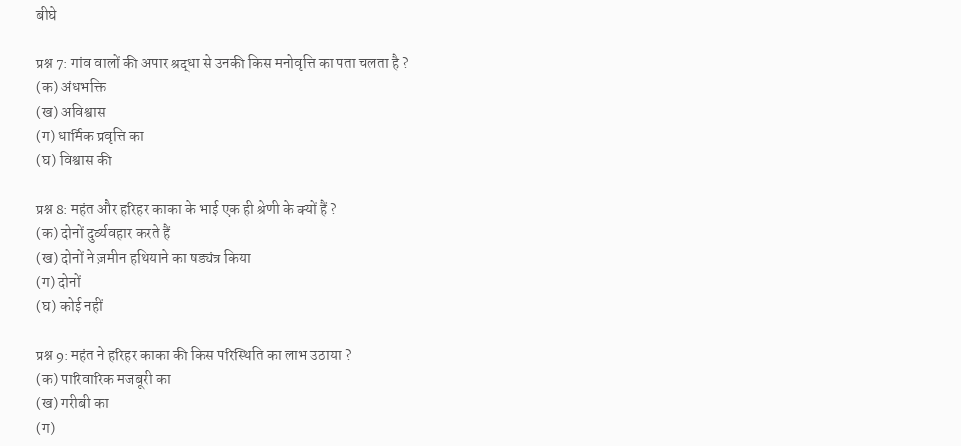बीघे

प्रश्न 7: गांव वालों की अपार श्रद्धा से उनकी किस मनोवृत्ति का पता चलता है ?
(क) अंधभक्ति
(ख) अविश्वास
(ग) धार्मिक प्रवृत्ति का
(घ) विश्वास की

प्रश्न 8: महंत और हरिहर काका के भाई एक ही श्रेणी के क्यों हैं ?
(क) दोनों दुर्व्यवहार करते हैं
(ख) दोनों ने ज़मीन हथियाने का षड्यंत्र किया
(ग) दोनों
(घ) कोई नहीं

प्रश्न 9: महंत ने हरिहर काका की किस परिस्थिति का लाभ उठाया ?
(क) पारिवारिक मजबूरी का
(ख) गरीबी का
(ग)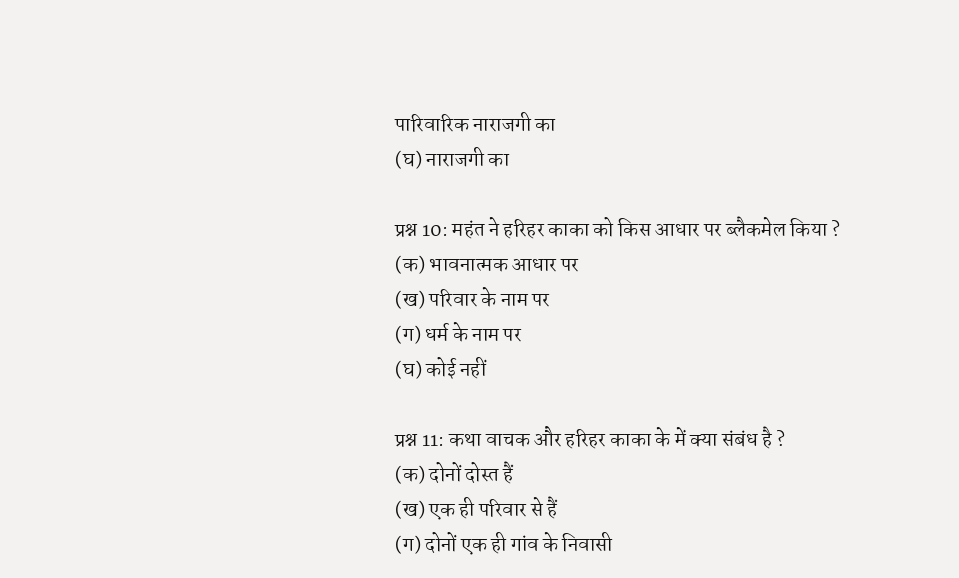पारिवारिक नाराजगी का
(घ) नाराजगी का

प्रश्न 10: महंत ने हरिहर काका को किस आधार पर ब्लैकमेल किया ?
(क) भावनात्मक आधार पर
(ख) परिवार के नाम पर
(ग) धर्म के नाम पर
(घ) कोई नहीं

प्रश्न 11: कथा वाचक और हरिहर काका के में क्या संबंध है ?
(क) दोनों दोस्त हैं
(ख) एक ही परिवार से हैं
(ग) दोनों एक ही गांव के निवासी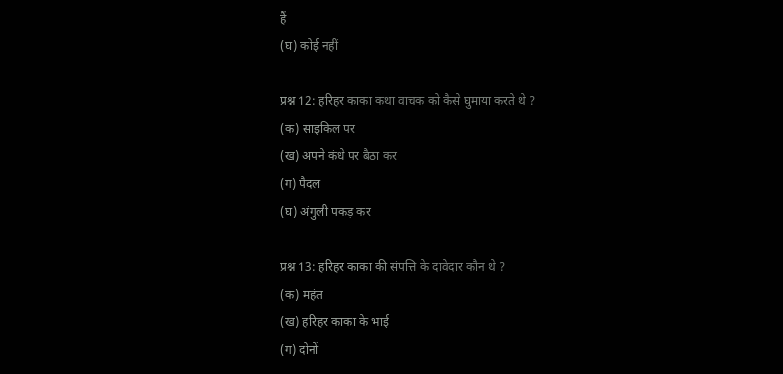हैं
(घ) कोई नहीं

प्रश्न 12: हरिहर काका कथा वाचक को कैसे घुमाया करते थे ?
(क) साइकिल पर
(ख) अपने कंधे पर बैठा कर
(ग) पैदल
(घ) अंगुली पकड़ कर

प्रश्न 13: हरिहर काका की संपत्ति के दावेदार कौन थे ?
(क) महंत
(ख) हरिहर काका के भाई
(ग) दोनों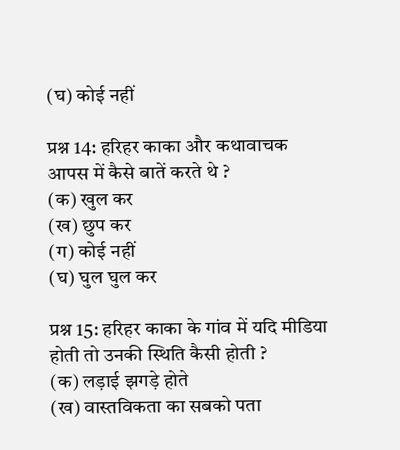(घ) कोई नहीं

प्रश्न 14: हरिहर काका और कथावाचक आपस में कैसे बातें करते थे ?
(क) खुल कर
(ख) छुप कर
(ग) कोई नहीं
(घ) घुल घुल कर

प्रश्न 15: हरिहर काका के गांव में यदि मीडिया होती तो उनकी स्थिति कैसी होती ?
(क) लड़ाई झगड़े होते
(ख) वास्तविकता का सबको पता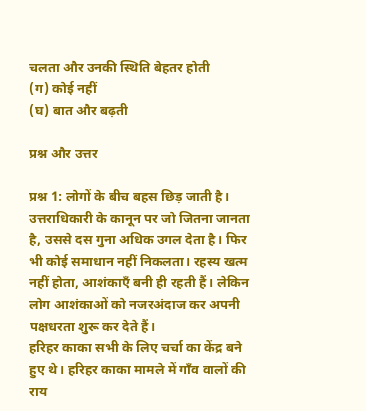चलता और उनकी स्थिति बेहतर होती
(ग) कोई नहीं
(घ) बात और बढ़ती

प्रश्न और उत्तर

प्रश्न 1: लोगों के बीच बहस छिड़ जाती है। उत्तराधिकारी के कानून पर जो जितना जानता है, उससे दस गुना अधिक उगल देता है। फिर भी कोई समाधान नहीं निकलता। रहस्य खत्म नहीं होता, आशंकाएँ बनी ही रहती हैं। लेकिन लोग आशंकाओं को नजरअंदाज कर अपनी पक्षधरता शुरू कर देते हैं।
हरिहर काका सभी के लिए चर्चा का केंद्र बने हुए थे। हरिहर काका मामले में गाँव वालों की राय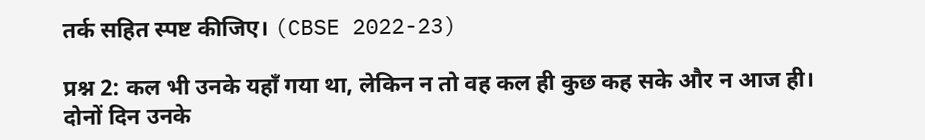तर्क सहित स्पष्ट कीजिए। (CBSE 2022-23)

प्रश्न 2: कल भी उनके यहाँ गया था, लेकिन न तो वह कल ही कुछ कह सके और न आज ही। दोनों दिन उनके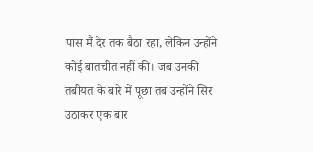पास मैं देर तक बैठा रहा, लेकिन उन्होंने कोई बातचीत नहीं की। जब उनकी तबीयत के बारे में पूछा तब उन्होंने सिर उठाकर एक बार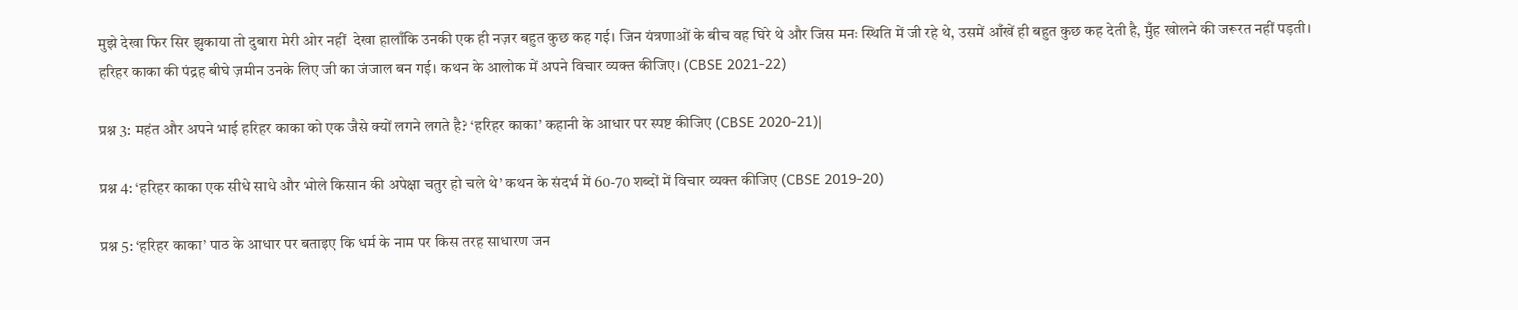मुझे देखा फिर सिर झुकाया तो दुबारा मेरी ओर नहीं  देखा हालाँकि उनकी एक ही नज़र बहुत कुछ कह गई। जिन यंत्रणाओं के बीच वह घिरे थे और जिस मनः स्थिति में जी रहे थे, उसमें आँखें ही बहुत कुछ कह देती है, मुँह खोलने की जरूरत नहीं पड़ती।
हरिहर काका की पंद्रह बीघे ज़मीन उनके लिए जी का जंजाल बन गई। कथन के आलोक में अपने विचार व्यक्त कीजिए। (CBSE 2021-22)

प्रश्न 3: महंत और अपने भाई हरिहर काका को एक जैसे क्यों लगने लगते है? ‘हरिहर काका’ कहानी के आधार पर स्पष्ट कीजिए (CBSE 2020-21)|

प्रश्न 4: ‘हरिहर काका एक सीधे साधे और भोले किसान की अपेक्षा चतुर हो चले थे’ कथन के संदर्भ में 60-70 शब्दों में विचार व्यक्त कीजिए (CBSE 2019-20)

प्रश्न 5: ‘हरिहर काका’ पाठ के आधार पर बताइए कि धर्म के नाम पर किस तरह साधारण जन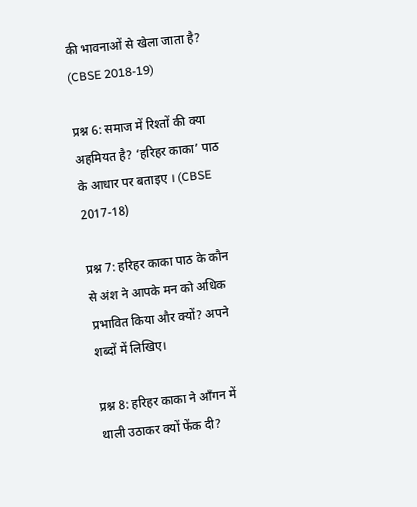की भावनाओं से खेला जाता है? (CBSE 2018-19)

प्रश्न 6: समाज में रिश्तों की क्या अहमियत है? ‘हरिहर काका’ पाठ के आधार पर बताइए । (CBSE 2017-18)

प्रश्न 7: हरिहर काका पाठ के कौन से अंश ने आपके मन को अधिक प्रभावित किया और क्यों? अपने शब्दों में लिखिए।

प्रश्न 8: हरिहर काका ने आँगन में थाली उठाकर क्यों फेंक दी?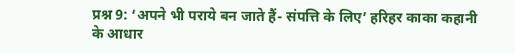प्रश्न 9: ‘अपने भी पराये बन जाते हैं- संपत्ति के लिए’ हरिहर काका कहानी के आधार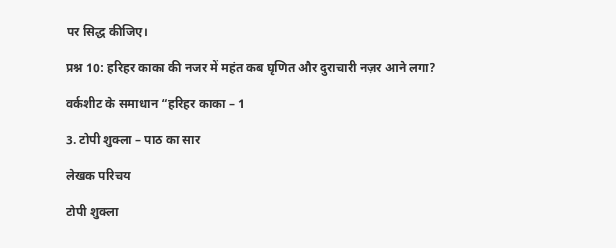पर सिद्ध कीजिए।

प्रश्न 10: हरिहर काका की नजर में महंत कब घृणित और दुराचारी नज़र आने लगा?

वर्कशीट के समाधान “हरिहर काका – 1

3. टोपी शुक्ला – पाठ का सार

लेखक परिचय

टोपी शुक्ला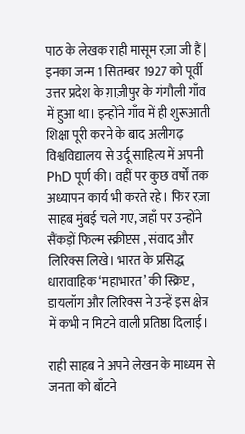पाठ के लेखक राही मासूम रज़ा जी हैं | इनका जन्म 1 सितम्बर 1927 को पूर्वी उत्तर प्रदेश के ग़ाज़ीपुर के गंगौली गाँव में हुआ था। इन्होंने गाँव में ही शुरूआती शिक्षा पूरी करने के बाद अलीगढ़ विश्वविद्यालय से उर्दू साहित्य में अपनी PhD पूर्ण की। वहीं पर कुछ वर्षों तक अध्यापन कार्य भी करते रहे। फिर रज़ा साहब मुंबई चले गए, जहाँ पर उन्होंने सैंकड़ों फिल्म स्क्रीप्टस , संवाद और लिरिक्स लिखे। भारत के प्रसिद्ध धारावाहिक ‘महाभारत’ की स्क्रिप्ट , डायलॉग और लिरिक्स ने उन्हें इस क्षेत्र में कभी न मिटने वाली प्रतिष्ठा दिलाई।

राही साहब ने अपने लेखन के माध्यम से जनता को बाँटने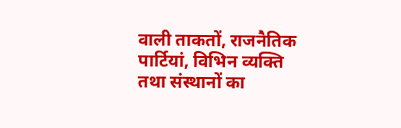वाली ताकतों, राजनैतिक पार्टियां, विभिन व्यक्ति तथा संस्थानों का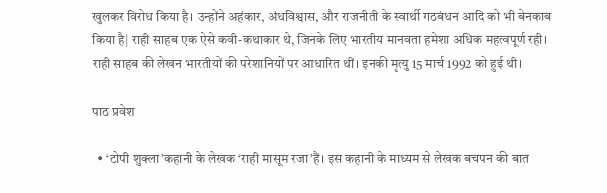खुलकर विरोध किया है। उन्होंने अहंकार, अंधविश्वास, और राजनीती के स्वार्थी गठबंधन आदि को भी बेनकाब किया है| राही साहब एक ऐसे कवी-कथाकार थे, जिनके लिए भारतीय मानवता हमेशा अधिक महत्वपूर्ण रही। राही साहब की लेखन भारतीयों की परेशानियों पर आधारित थीं। इनकी मृत्यु 15 मार्च 1992 को हुई थी।

पाठ प्रवेश

  • ‘टोपी शुक्ला’कहानी के लेखक ‘राही मासूम रजा’हैं। इस कहानी के माध्यम से लेखक बचपन की बात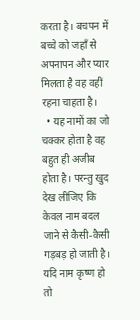करता है। बचपन में बच्चे को जहाँ से अपनापन और प्यार मिलता है वह वहीं रहना चाहता है।
  • यह नामों का जो चक्कर होता है वह बहुत ही अजीब होता है। परन्तु खुद देख लीजिए कि केवल नाम बदल जाने से कैसी-कैसी गड़बड़ हो जाती है। यदि नाम कृष्ण हो तो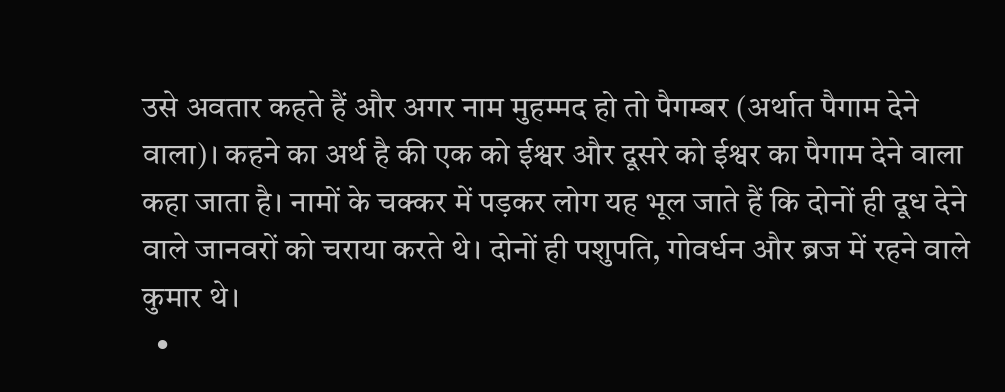उसे अवतार कहते हैं और अगर नाम मुहम्मद हो तो पैगम्बर (अर्थात पैगाम देने वाला)। कहने का अर्थ है की एक को ईश्वर और दूसरे को ईश्वर का पैगाम देने वाला कहा जाता है। नामों के चक्कर में पड़कर लोग यह भूल जाते हैं कि दोनों ही दूध देने वाले जानवरों को चराया करते थे। दोनों ही पशुपति, गोवर्धन और ब्रज में रहने वाले कुमार थे।
  •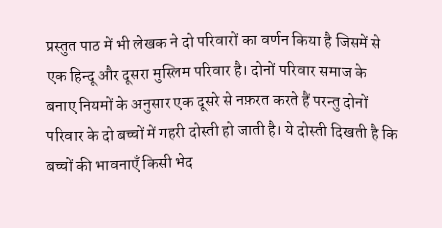प्रस्तुत पाठ में भी लेखक ने दो परिवारों का वर्णन किया है जिसमें से एक हिन्दू और दूसरा मुस्लिम परिवार है। दोनों परिवार समाज के बनाए नियमों के अनुसार एक दूसरे से नफ़रत करते हैं परन्तु दोनों परिवार के दो बच्चों में गहरी दोस्ती हो जाती है। ये दोस्ती दिखती है कि बच्चों की भावनाएँ किसी भेद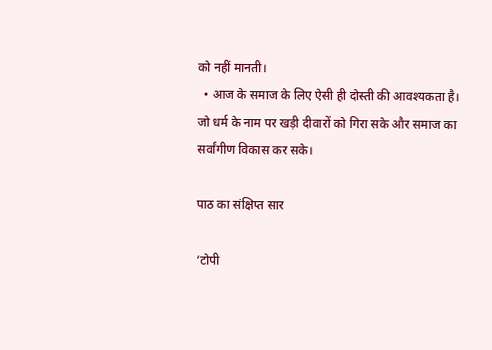को नहीं मानती।
  • आज के समाज के लिए ऐसी ही दोस्ती की आवश्यकता है। जो धर्म के नाम पर खड़ी दीवारों को गिरा सके और समाज का सर्वांगीण विकास कर सके।

पाठ का संक्षिप्त सार

‘टोपी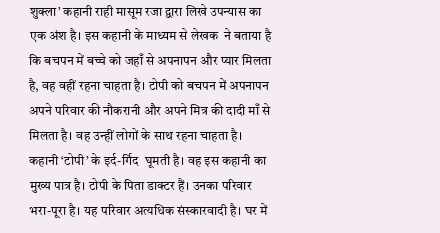शुक्ला’ कहानी राही मासूम रजा द्वारा लिखे उपन्यास का एक अंश है। इस कहानी के माध्यम से लेखक  ने बताया है कि बचपन में बच्चे को जहाँ से अपनापन और प्यार मिलता है, वह वहीं रहना चाहता है। टोपी को बचपन में अपनापन अपने परिवार की नौकरानी और अपने मित्र की दादी माँ से मिलता है। वह उन्हीं लोगों के साथ रहना चाहता है।
कहानी ‘टोपी’ के इर्द-र्गिद  घूमती है। वह इस कहानी का मुख्य पात्र है। टोपी के पिता डाक्टर हैं। उनका परिवार भरा-पूरा है। यह परिवार अत्यधिक संस्कारवादी है। घर में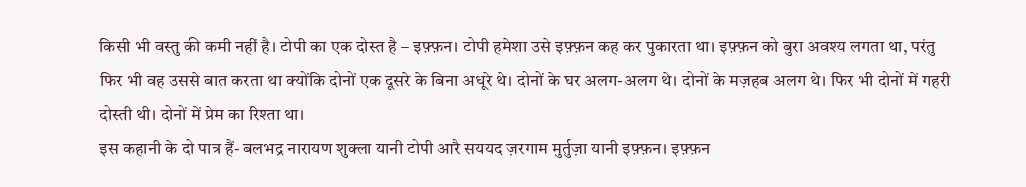किसी भी वस्तु की कमी नहीं है। टोपी का एक दोस्त है – इफ़्फ़न। टोपी हमेशा उसे इफ़्फ़न कह कर पुकारता था। इफ़्फ़न को बुरा अवश्य लगता था, परंतु फिर भी वह उससे बात करता था क्योंकि दोनों एक दूसरे के बिना अधूरे थे। दोनों के घर अलग-अलग थे। दोनों के मज़हब अलग थे। फिर भी दोनों में गहरी दोस्ती थी। दोनों में प्रेम का रिश्ता था।
इस कहानी के दो पात्र हैं- बलभद्र नारायण शुक्ला यानी टोपी आरै सययद ज़रगाम मुर्तुज़ा यानी इफ़्फ़न। इफ़्फ़न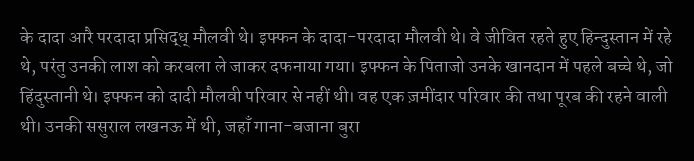के दादा आरै परदादा प्रसिद्ध् मौलवी थे। इफ्फन के दादा-परदादा मौलवी थे। वे जीवित रहते हुए हिन्दुस्तान में रहे थे, परंतु उनकी लाश को करबला ले जाकर दफनाया गया। इफ्फन के पिताजो उनके खानदान में पहले बच्चे थे, जो हिंदुस्तानी थे। इफ्फन को दादी मौलवी परिवार से नहीं थी। वह एक ज़मींदार परिवार की तथा पूरब की रहने वाली थी। उनकी ससुराल लखनऊ में थी, जहाँ गाना-बजाना बुरा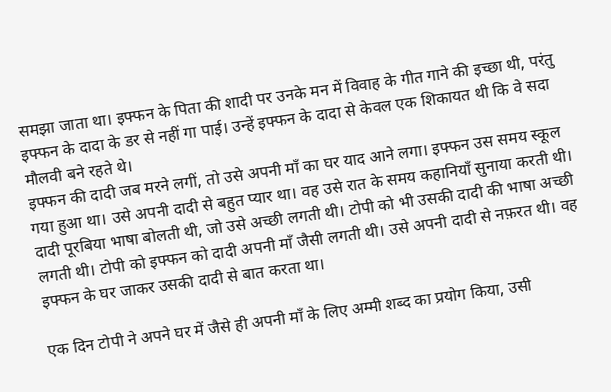समझा जाता था। इफ्फन के पिता की शादी पर उनके मन में विवाह के गीत गाने की इच्छा थी, परंतु इफ्फन के दादा के डर से नहीं गा पाई। उन्हें इफ्फन के दादा से केवल एक शिकायत थी कि वे सदा मौलवी बने रहते थे।
इफ्फन की दादी जब मरने लगीं, तो उसे अपनी माँ का घर याद आने लगा। इफ्फन उस समय स्कूल गया हुआ था। उसे अपनी दादी से बहुत प्यार था। वह उसे रात के समय कहानियाँ सुनाया करती थी। दादी पूरबिया भाषा बोलती थी, जो उसे अच्छी लगती थी। टोपी को भी उसकी दादी की भाषा अच्छी लगती थी। टोपी को इफ्फन को दादी अपनी माँ जैसी लगती थी। उसे अपनी दादी से नफ़रत थी। वह इफ्फन के घर जाकर उसकी दादी से बात करता था।

एक दिन टोपी ने अपने घर में जैसे ही अपनी माँ के लिए अम्मी शब्द का प्रयोग किया, उसी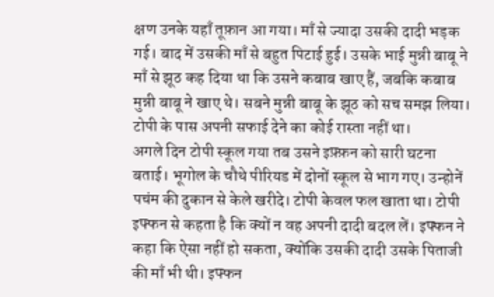क्षण उनके यहाँ तूफ़ान आ गया। माँ से ज्यादा उसकी दादी भड़क गई। बाद में उसकी माँ से बहुत पिटाई हुई। उसके भाई मुन्नी बाबू ने माँ से झूठ कह दिया था कि उसने कबाब खाए हैं, जबकि कबाब मुन्नी बाबू ने खाए थे। सबने मुन्नी बाबू के झूठ को सच समझ लिया। टोपी के पास अपनी सफाई देने का कोई रास्ता नहीं था।
अगले दिन टोपी स्कूल गया तब उसने इफ़्फ़न को सारी घटना बताई। भूगोल के चौथे पीरियड में दोनों स्कूल से भाग गए। उन्होनें पचंम की दुकान से केले खरीदे। टोपी केवल फल खाता था। टोपी इफ्फन से कहता है कि क्यों न वह अपनी दादी बदल लें। इफ्फन ने कहा कि ऐसा नहीं हो सकता, क्योंकि उसकी दादी उसके पिताजी की माँ भी थी। इफ्फन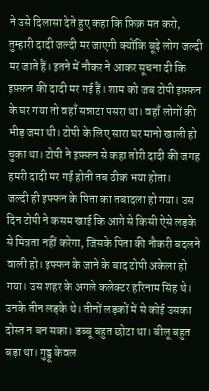ने उसे दिलासा देते हुए कहा कि फ़िक्र मत करो, तुम्हारी दादी जल्दी मर जाएगी क्योंकि बूढ़े लोग जल्दी मर जाते हैं। इतने में नौकर ने आकर सूचना दी कि  इफ़्फ़न की दादी मर गई हैं। शाम को जब टोपी इफ़्फ़न के घर गया तो वहाँ सन्नाटा पसरा था। वहाँ लोगों की भीड़ जमा थी। टोपी के लिए सारा घर मानो खाली हो चुका था। टोपी ने इफ़्फ़न से कहा तोरी दादी की जगह हमरी दादी मर गई होती तब ठीक भया होता।
जल्दी ही इफ्फन के पिता का तबादला हो गया। उस दिन टोपी ने कसम खाई कि आगे से किसी ऐसे लड़के से मित्रता नहीं करेगा, जिसके पिता की नौकरी बदलने वाली हो। इफ्फन के जाने के बाद टोपी अकेला हो गया। उस शहर के अगले कलेक्टर हरिनाम सिंह थे। उनके तीन लड़के थे। तीनों लड़कों में से कोई उसका दोस्त न बन सका। डब्बू बहुत छोटा था। बीलू बहुत बड़ा था। गुड्डू केवल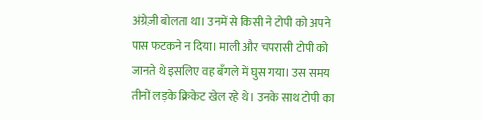अंग्रेज़ी बोलता था। उनमें से किसी ने टोपी को अपने पास फटकने न दिया। माली और चपरासी टोपी को जानते थे इसलिए वह बँगले में घुस गया। उस समय तीनों लड़के क्रिकेट खेल रहे थे। उनके साथ टोपी का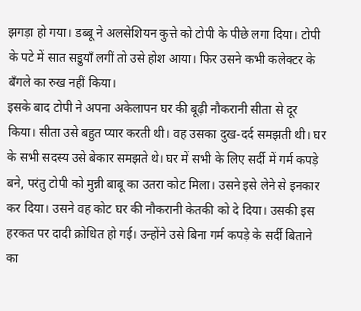झगड़ा हो गया। डब्बू ने अलसेशियन कुत्ते को टोपी के पीछे लगा दिया। टोपी के पटे में सात सइुयाँ लगीं तो उसे होश आया। फिर उसने कभी कलेक्टर के बँगले का रुख नहीं किया।
इसके बाद टोपी ने अपना अकेलापन घर की बूढ़ी नौकरानी सीता से दूर किया। सीता उसे बहुत प्यार करती थी। वह उसका दुख-दर्द समझती थी। घर के सभी सदस्य उसे बेकार समझते थे। घर में सभी के लिए सर्दी में गर्म कपड़े बने, परंतु टोपी को मुन्नी बाबू का उतरा कोट मिला। उसने इसे लेने से इनकार कर दिया। उसने वह कोट घर की नौकरानी केतकी को दे दिया। उसकी इस हरकत पर दादी क्रोधित हो गई। उन्होंने उसे बिना गर्म कपड़े के सर्दी बिताने का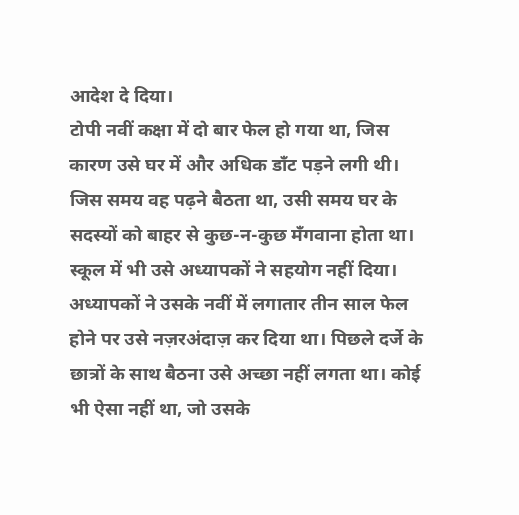आदेश दे दिया।
टोपी नवीं कक्षा में दो बार फेल हो गया था, जिस कारण उसे घर में और अधिक डाँट पड़ने लगी थी। जिस समय वह पढ़ने बैठता था, उसी समय घर के सदस्यों को बाहर से कुछ-न-कुछ मँगवाना होता था। स्कूल में भी उसे अध्यापकों ने सहयोग नहीं दिया। अध्यापकों ने उसके नवीं में लगातार तीन साल फेल होने पर उसे नज़रअंदाज़ कर दिया था। पिछले दर्जे के छात्रों के साथ बैठना उसे अच्छा नहीं लगता था। कोई भी ऐसा नहीं था, जो उसके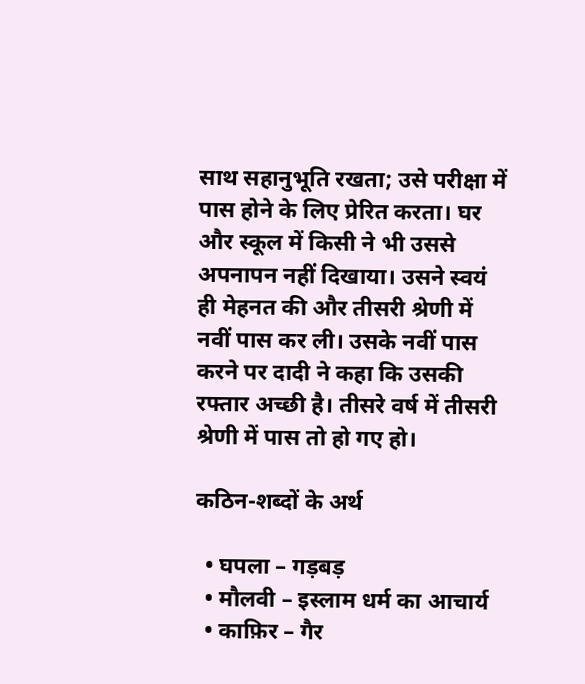साथ सहानुभूति रखता; उसे परीक्षा में पास होने के लिए प्रेरित करता। घर और स्कूल में किसी ने भी उससे अपनापन नहीं दिखाया। उसने स्वयं ही मेहनत की और तीसरी श्रेणी में नवीं पास कर ली। उसके नवीं पास करने पर दादी ने कहा कि उसकी रफ्तार अच्छी है। तीसरे वर्ष में तीसरी श्रेणी में पास तो हो गए हो।

कठिन-शब्दों के अर्थ

  • घपला – गड़बड़
  • मौलवी – इस्लाम धर्म का आचार्य
  • काफ़िर – गैर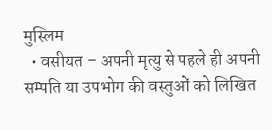मुस्लिम
  • वसीयत – अपनी मृत्यु से पहले ही अपनी सम्पति या उपभोग की वस्तुओं को लिखित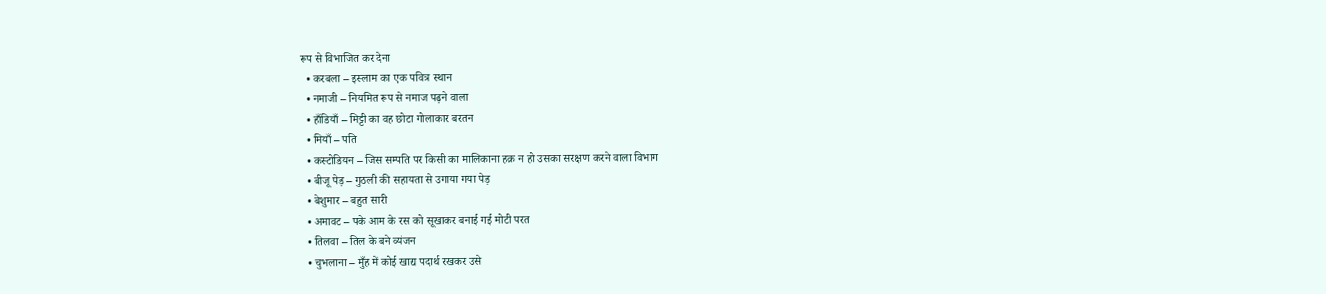रूप से विभाजित कर देना
  • करबला – इस्लाम का एक पवित्र स्थान
  • नमाजी – नियमित रूप से नमाज पढ़ने वाला
  • हाँडियाँ – मिट्टी का वह छोटा गोलाकार बरतन
  • मियाँ – पति
  • कस्टोडियन – जिस सम्पति पर किसी का मालिकाना हक़ न हो उसका सरक्षण करने वाला विभाग
  • बीजू पेड़ – गुठली की सहायता से उगाया गया पेड़
  • बेशुमार – बहुत सारी
  • अमावट – पके आम के रस को सूखाकर बनाई गई मोटी परत
  • तिलवा – तिल के बने व्यंजन
  • चुभलाना – मुँह में कोई खाद्य पदार्थ रखकर उसे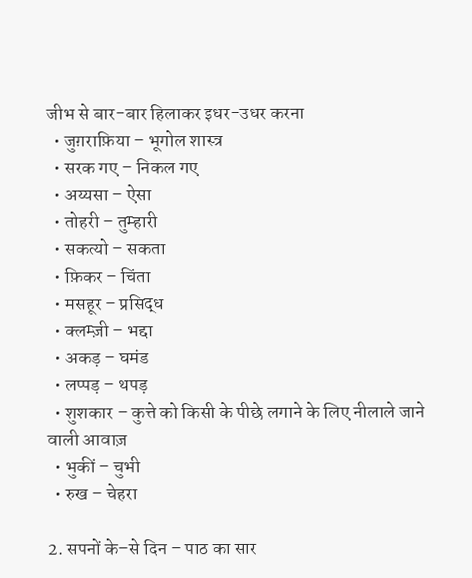जीभ से बार-बार हिलाकर इधर-उधर करना
  • जुग़राफ़िया – भूगोल शास्त्र
  • सरक गए – निकल गए
  • अय्यसा – ऐसा
  • तोहरी – तुम्हारी
  • सकत्यो – सकता
  • फ़िकर – चिंता
  • मसहूर – प्रसिद्ध
  • क्लम्ज़ी – भद्दा
  • अकड़ – घमंड
  • लप्पड़ – थपड़
  • शुशकार – कुत्ते को किसी के पीछे लगाने के लिए नीलाले जाने वाली आवाज़
  • भुकीं – चुभी
  • रुख – चेहरा

2. सपनों के–से दिन – पाठ का सार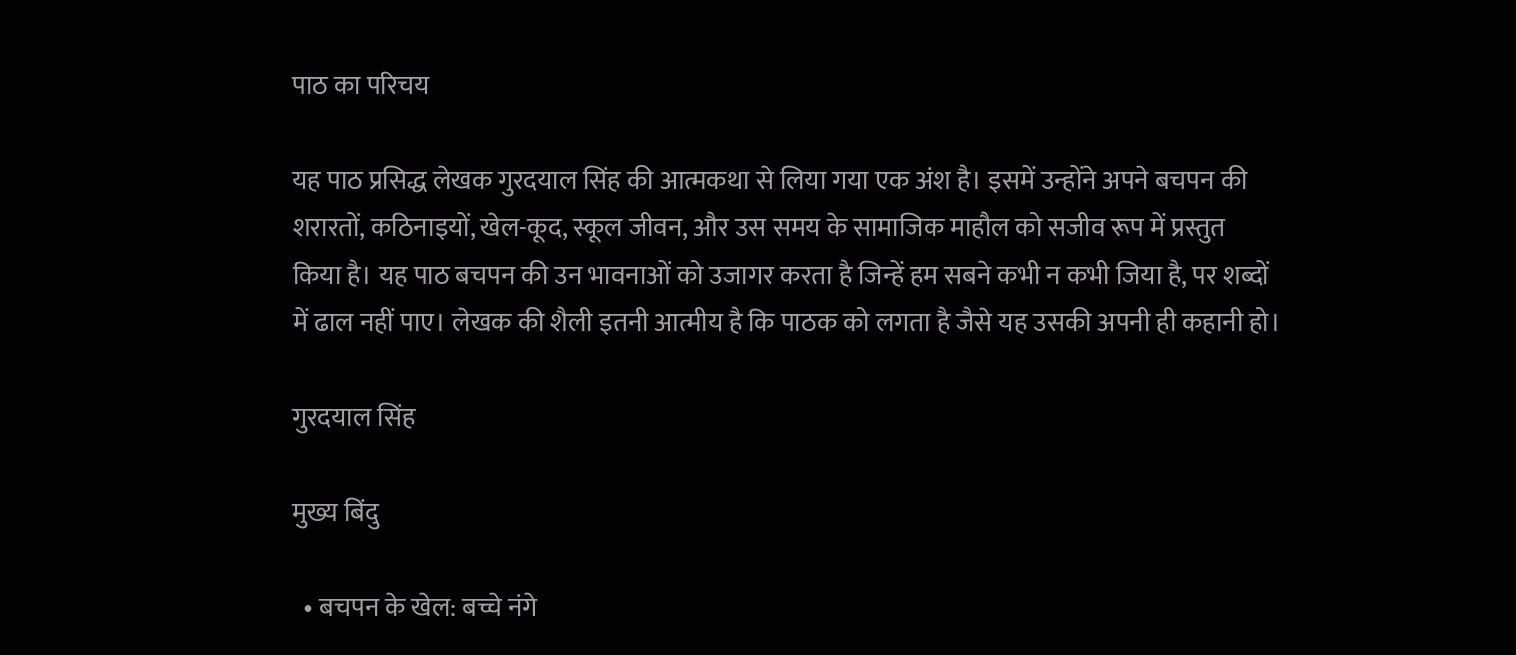पाठ का परिचय

यह पाठ प्रसिद्ध लेखक गुरदयाल सिंह की आत्मकथा से लिया गया एक अंश है। इसमें उन्होंने अपने बचपन की शरारतों, कठिनाइयों, खेल-कूद, स्कूल जीवन, और उस समय के सामाजिक माहौल को सजीव रूप में प्रस्तुत किया है। यह पाठ बचपन की उन भावनाओं को उजागर करता है जिन्हें हम सबने कभी न कभी जिया है, पर शब्दों में ढाल नहीं पाए। लेखक की शैली इतनी आत्मीय है कि पाठक को लगता है जैसे यह उसकी अपनी ही कहानी हो।

गुरदयाल सिंह

मुख्य बिंदु

  • बचपन के खेल: बच्चे नंगे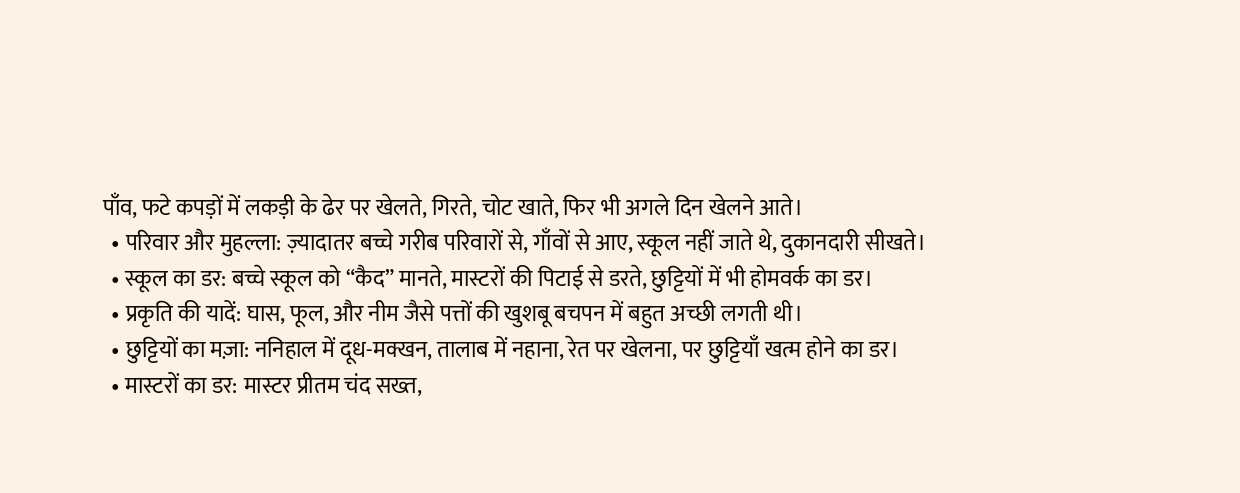पाँव, फटे कपड़ों में लकड़ी के ढेर पर खेलते, गिरते, चोट खाते, फिर भी अगले दिन खेलने आते।
  • परिवार और मुहल्ला: ज़्यादातर बच्चे गरीब परिवारों से, गाँवों से आए, स्कूल नहीं जाते थे, दुकानदारी सीखते।
  • स्कूल का डर: बच्चे स्कूल को “कैद” मानते, मास्टरों की पिटाई से डरते, छुट्टियों में भी होमवर्क का डर।
  • प्रकृति की यादें: घास, फूल, और नीम जैसे पत्तों की खुशबू बचपन में बहुत अच्छी लगती थी।
  • छुट्टियों का मज़ा: ननिहाल में दूध-मक्खन, तालाब में नहाना, रेत पर खेलना, पर छुट्टियाँ खत्म होने का डर।
  • मास्टरों का डर: मास्टर प्रीतम चंद सख्त,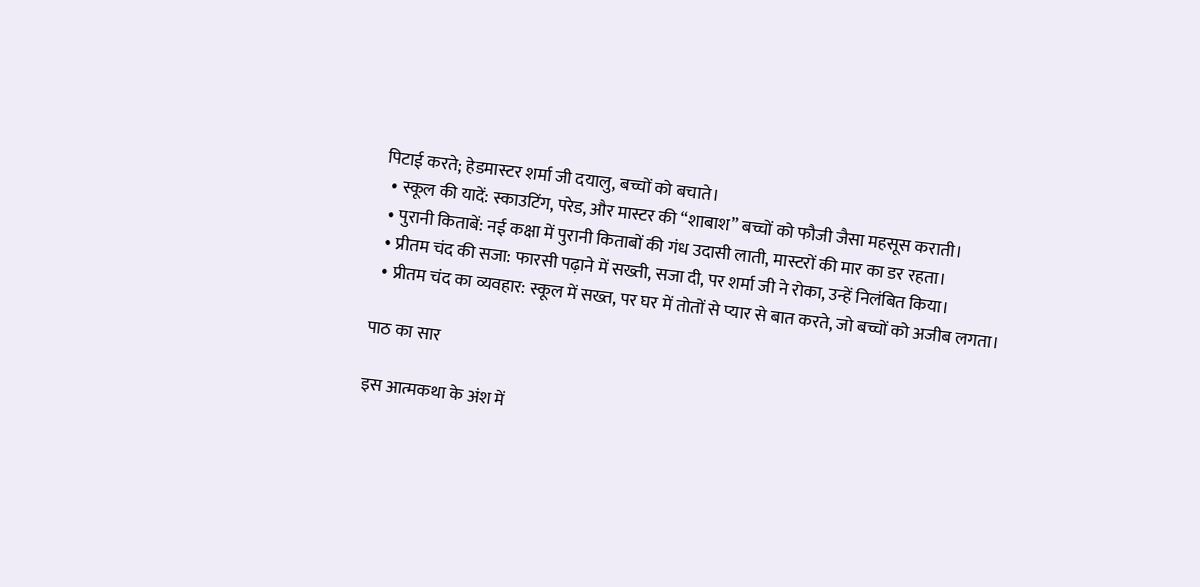पिटाई करते; हेडमास्टर शर्मा जी दयालु, बच्चों को बचाते।
  • स्कूल की यादें: स्काउटिंग, परेड, और मास्टर की “शाबाश” बच्चों को फौजी जैसा महसूस कराती।
  • पुरानी किताबें: नई कक्षा में पुरानी किताबों की गंध उदासी लाती, मास्टरों की मार का डर रहता।
  • प्रीतम चंद की सजा: फारसी पढ़ाने में सख्ती, सजा दी, पर शर्मा जी ने रोका, उन्हें निलंबित किया।
  • प्रीतम चंद का व्यवहार: स्कूल में सख्त, पर घर में तोतों से प्यार से बात करते, जो बच्चों को अजीब लगता।

पाठ का सार

इस आत्मकथा के अंश में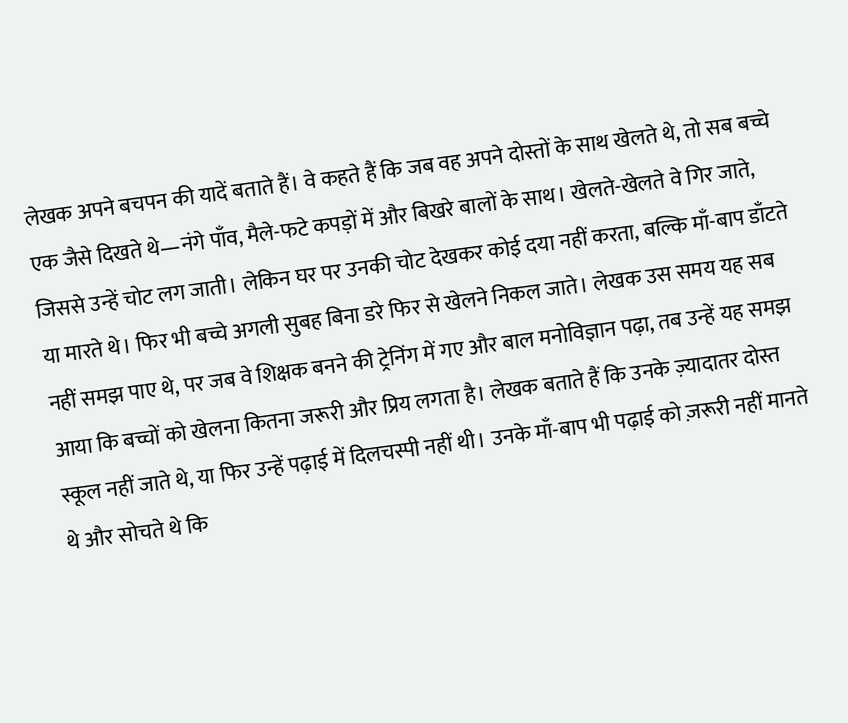लेखक अपने बचपन की यादें बताते हैं। वे कहते हैं कि जब वह अपने दोस्तों के साथ खेलते थे, तो सब बच्चे एक जैसे दिखते थे—नंगे पाँव, मैले-फटे कपड़ों में और बिखरे बालों के साथ। खेलते-खेलते वे गिर जाते, जिससे उन्हें चोट लग जाती। लेकिन घर पर उनकी चोट देखकर कोई दया नहीं करता, बल्कि माँ-बाप डाँटते या मारते थे। फिर भी बच्चे अगली सुबह बिना डरे फिर से खेलने निकल जाते। लेखक उस समय यह सब नहीं समझ पाए थे, पर जब वे शिक्षक बनने की ट्रेनिंग में गए और बाल मनोविज्ञान पढ़ा, तब उन्हें यह समझ आया कि बच्चों को खेलना कितना जरूरी और प्रिय लगता है। लेखक बताते हैं कि उनके ज़्यादातर दोस्त स्कूल नहीं जाते थे, या फिर उन्हें पढ़ाई में दिलचस्पी नहीं थी। उनके माँ-बाप भी पढ़ाई को ज़रूरी नहीं मानते थे और सोचते थे कि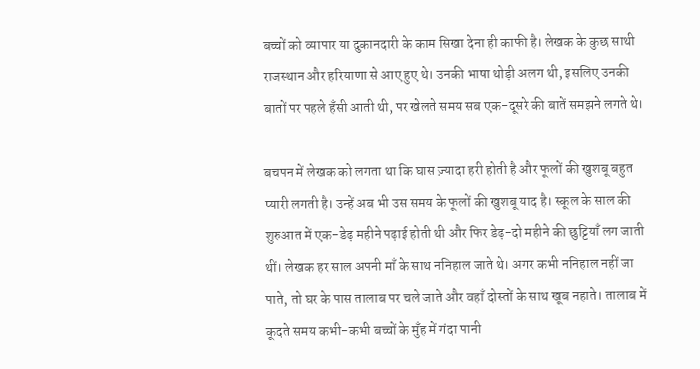बच्चों को व्यापार या दुकानदारी के काम सिखा देना ही काफी है। लेखक के कुछ साथी राजस्थान और हरियाणा से आए हुए थे। उनकी भाषा थोड़ी अलग थी, इसलिए उनकी बातों पर पहले हँसी आती थी, पर खेलते समय सब एक-दूसरे की बातें समझने लगते थे।

बचपन में लेखक को लगता था कि घास ज़्यादा हरी होती है और फूलों की खुशबू बहुत प्यारी लगती है। उन्हें अब भी उस समय के फूलों की खुशबू याद है। स्कूल के साल की शुरुआत में एक-डेढ़ महीने पढ़ाई होती थी और फिर डेढ़-दो महीने की छुट्टियाँ लग जाती थीं। लेखक हर साल अपनी माँ के साथ ननिहाल जाते थे। अगर कभी ननिहाल नहीं जा पाते, तो घर के पास तालाब पर चले जाते और वहाँ दोस्तों के साथ खूब नहाते। तालाब में कूदते समय कभी-कभी बच्चों के मुँह में गंदा पानी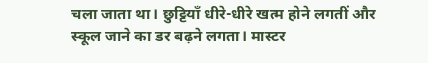चला जाता था। छुट्टियाँ धीरे-धीरे खत्म होने लगतीं और स्कूल जाने का डर बढ़ने लगता। मास्टर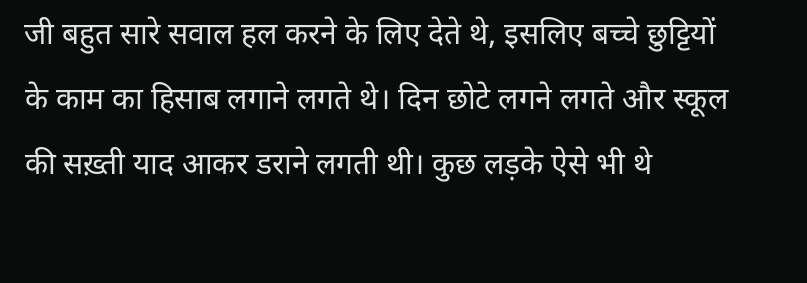जी बहुत सारे सवाल हल करने के लिए देते थे, इसलिए बच्चे छुट्टियों के काम का हिसाब लगाने लगते थे। दिन छोटे लगने लगते और स्कूल की सख़्ती याद आकर डराने लगती थी। कुछ लड़के ऐसे भी थे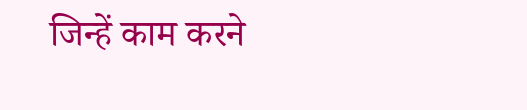जिन्हें काम करने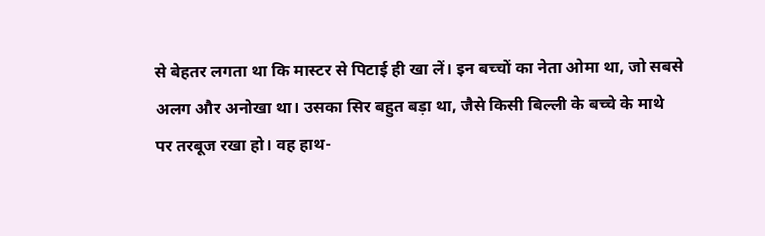से बेहतर लगता था कि मास्टर से पिटाई ही खा लें। इन बच्चों का नेता ओमा था, जो सबसे अलग और अनोखा था। उसका सिर बहुत बड़ा था, जैसे किसी बिल्ली के बच्चे के माथे पर तरबूज रखा हो। वह हाथ-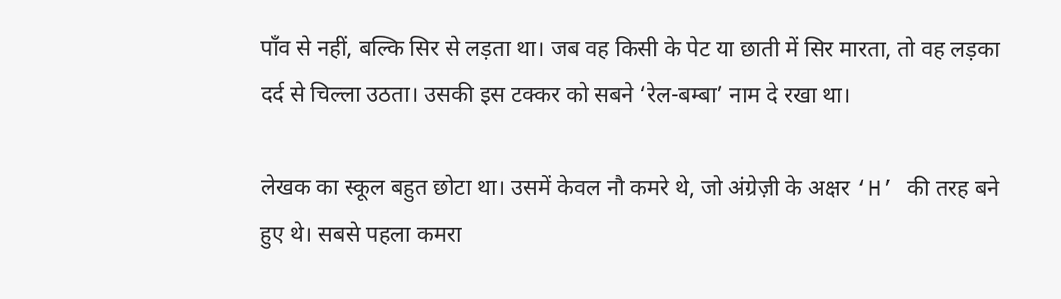पाँव से नहीं, बल्कि सिर से लड़ता था। जब वह किसी के पेट या छाती में सिर मारता, तो वह लड़का दर्द से चिल्ला उठता। उसकी इस टक्कर को सबने ‘रेल-बम्बा’ नाम दे रखा था।

लेखक का स्कूल बहुत छोटा था। उसमें केवल नौ कमरे थे, जो अंग्रेज़ी के अक्षर ‘H’ की तरह बने हुए थे। सबसे पहला कमरा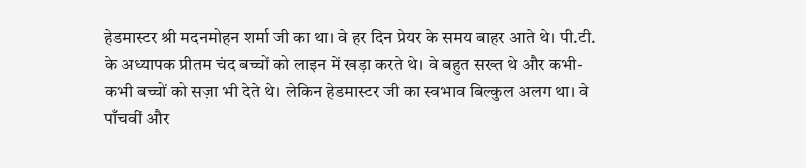हेडमास्टर श्री मदनमोहन शर्मा जी का था। वे हर दिन प्रेयर के समय बाहर आते थे। पी.टी. के अध्यापक प्रीतम चंद बच्चों को लाइन में खड़ा करते थे। वे बहुत सख्त थे और कभी-कभी बच्चों को सज़ा भी देते थे। लेकिन हेडमास्टर जी का स्वभाव बिल्कुल अलग था। वे पाँचवीं और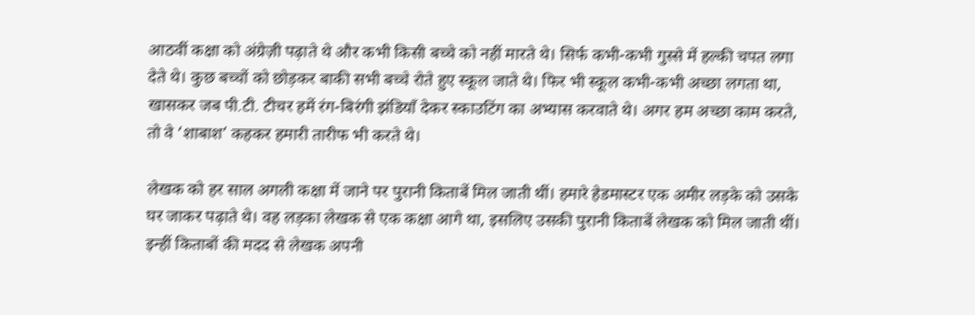आठवीं कक्षा को अंग्रेज़ी पढ़ाते थे और कभी किसी बच्चे को नहीं मारते थे। सिर्फ कभी-कभी गुस्से में हल्की चपत लगा देते थे। कुछ बच्चों को छोड़कर बाकी सभी बच्चे रोते हुए स्कूल जाते थे। फिर भी स्कूल कभी-कभी अच्छा लगता था, खासकर जब पी.टी. टीचर हमें रंग-बिरंगी झंडियाँ देकर स्काउटिंग का अभ्यास करवाते थे। अगर हम अच्छा काम करते, तो वे ‘शाबाश’ कहकर हमारी तारीफ भी करते थे।

लेखक को हर साल अगली कक्षा में जाने पर पुरानी किताबें मिल जाती थीं। हमारे हेडमास्टर एक अमीर लड़के को उसके घर जाकर पढ़ाते थे। वह लड़का लेखक से एक कक्षा आगे था, इसलिए उसकी पुरानी किताबें लेखक को मिल जाती थीं। इन्हीं किताबों की मदद से लेखक अपनी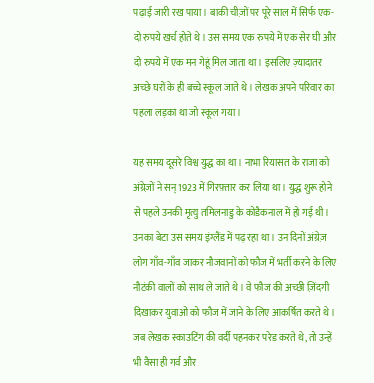पढ़ाई जारी रख पाया। बाकी चीज़ों पर पूरे साल में सिर्फ एक-दो रुपये खर्च होते थे। उस समय एक रुपये में एक सेर घी और दो रुपये में एक मन गेहूं मिल जाता था। इसलिए ज़्यादातर अच्छे घरों के ही बच्चे स्कूल जाते थे। लेखक अपने परिवार का पहला लड़का था जो स्कूल गया।

यह समय दूसरे विश्व युद्ध का था। नाभा रियासत के राजा को अंग्रेज़ों ने सन् 1923 में गिरफ़्तार कर लिया था। युद्ध शुरू होने से पहले उनकी मृत्यु तमिलनाडु के कोडैकनाल में हो गई थी। उनका बेटा उस समय इंग्लैंड में पढ़ रहा था। उन दिनों अंग्रेज़ लोग गाँव-गाँव जाकर नौजवानों को फौज में भर्ती करने के लिए नौटंकी वालों को साथ ले जाते थे। वे फौज की अच्छी ज़िंदगी दिखाकर युवाओं को फौज में जाने के लिए आकर्षित करते थे। जब लेखक स्काउटिंग की वर्दी पहनकर परेड करते थे, तो उन्हें भी वैसा ही गर्व और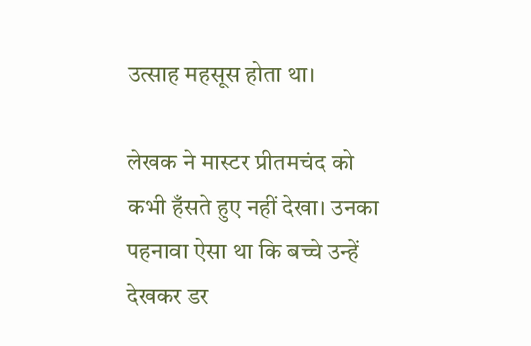उत्साह महसूस होता था।

लेखक ने मास्टर प्रीतमचंद को कभी हँसते हुए नहीं देखा। उनका पहनावा ऐसा था कि बच्चे उन्हें देखकर डर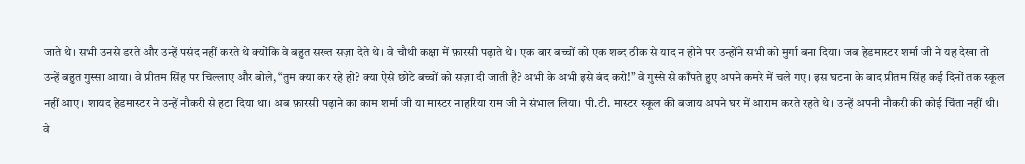जाते थे। सभी उनसे डरते और उन्हें पसंद नहीं करते थे क्योंकि वे बहुत सख्त सज़ा देते थे। वे चौथी कक्षा में फ़ारसी पढ़ाते थे। एक बार बच्चों को एक शब्द ठीक से याद न होने पर उन्होंने सभी को मुर्गा बना दिया। जब हेडमास्टर शर्मा जी ने यह देखा तो उन्हें बहुत गुस्सा आया। वे प्रीतम सिंह पर चिल्लाए और बोले, “तुम क्या कर रहे हो? क्या ऐसे छोटे बच्चों को सज़ा दी जाती है? अभी के अभी इसे बंद करो!” वे गुस्से से काँपते हुए अपने कमरे में चले गए। इस घटना के बाद प्रीतम सिंह कई दिनों तक स्कूल नहीं आए। शायद हेडमास्टर ने उन्हें नौकरी से हटा दिया था। अब फ़ारसी पढ़ाने का काम शर्मा जी या मास्टर नाहरिया राम जी ने संभाल लिया। पी.टी. मास्टर स्कूल की बजाय अपने घर में आराम करते रहते थे। उन्हें अपनी नौकरी की कोई चिंता नहीं थी। वे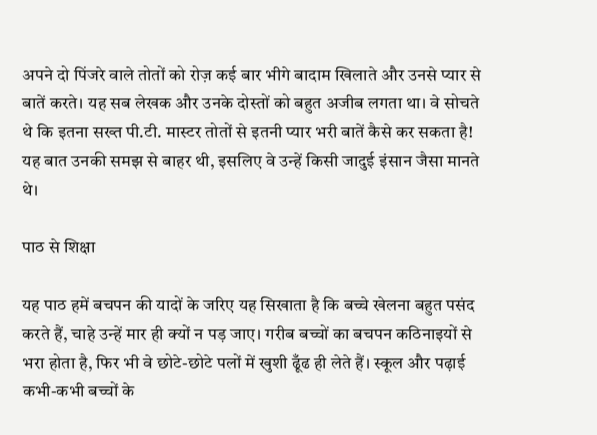अपने दो पिंजरे वाले तोतों को रोज़ कई बार भीगे बादाम खिलाते और उनसे प्यार से बातें करते। यह सब लेखक और उनके दोस्तों को बहुत अजीब लगता था। वे सोचते थे कि इतना सख्त पी.टी. मास्टर तोतों से इतनी प्यार भरी बातें कैसे कर सकता है! यह बात उनकी समझ से बाहर थी, इसलिए वे उन्हें किसी जादुई इंसान जैसा मानते थे।

पाठ से शिक्षा

यह पाठ हमें बचपन की यादों के जरिए यह सिखाता है कि बच्चे खेलना बहुत पसंद करते हैं, चाहे उन्हें मार ही क्यों न पड़ जाए। गरीब बच्चों का बचपन कठिनाइयों से भरा होता है, फिर भी वे छोटे-छोटे पलों में खुशी ढूँढ ही लेते हैं। स्कूल और पढ़ाई कभी-कभी बच्चों के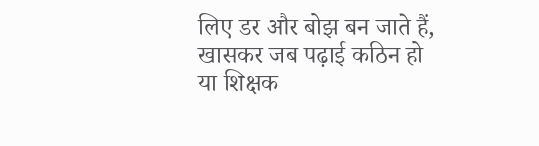लिए डर और बोझ बन जाते हैं, खासकर जब पढ़ाई कठिन हो या शिक्षक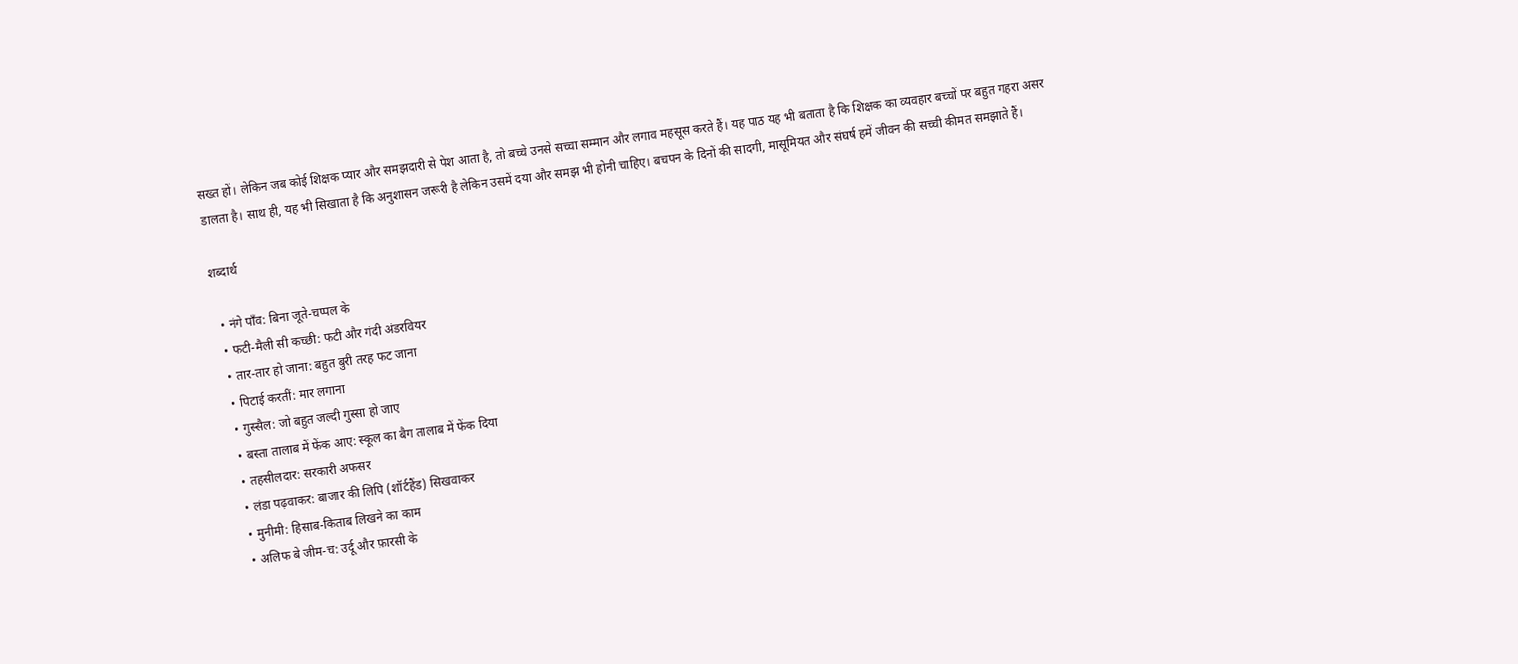सख्त हों। लेकिन जब कोई शिक्षक प्यार और समझदारी से पेश आता है, तो बच्चे उनसे सच्चा सम्मान और लगाव महसूस करते हैं। यह पाठ यह भी बताता है कि शिक्षक का व्यवहार बच्चों पर बहुत गहरा असर डालता है। साथ ही, यह भी सिखाता है कि अनुशासन जरूरी है लेकिन उसमें दया और समझ भी होनी चाहिए। बचपन के दिनों की सादगी, मासूमियत और संघर्ष हमें जीवन की सच्ची कीमत समझाते हैं।

शब्दार्थ

  • नंगे पाँव: बिना जूते-चप्पल के
  • फटी-मैली सी कच्छी: फटी और गंदी अंडरवियर
  • तार-तार हो जाना: बहुत बुरी तरह फट जाना
  • पिटाई करतीं: मार लगाना
  • गुस्सैल: जो बहुत जल्दी गुस्सा हो जाए
  • बस्ता तालाब में फेंक आए: स्कूल का बैग तालाब में फेंक दिया
  • तहसीलदार: सरकारी अफसर
  • लंडा पढ़वाकर: बाजार की लिपि (शॉर्टहैंड) सिखवाकर
  • मुनीमी: हिसाब-किताब लिखने का काम
  • अलिफ बे जीम-च: उर्दू और फ़ारसी के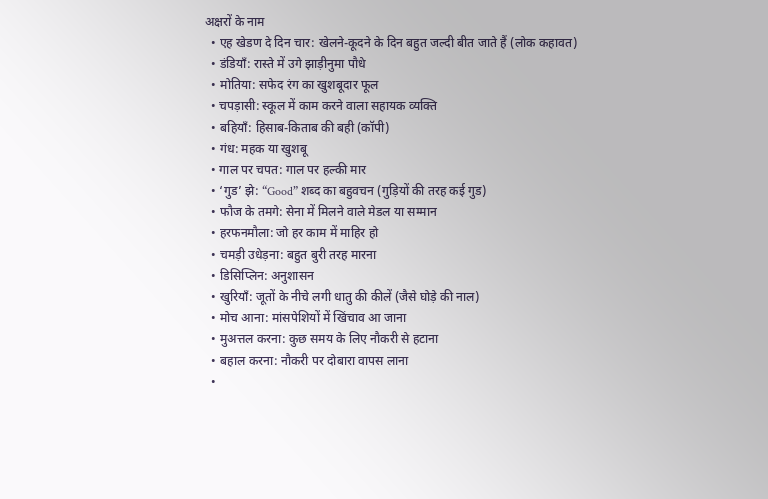अक्षरों के नाम
  • एह खेडण दे दिन चार: खेलने-कूदने के दिन बहुत जल्दी बीत जाते हैं (लोक कहावत)
  • डंडियाँ: रास्ते में उगे झाड़ीनुमा पौधे
  • मोतिया: सफेद रंग का खुशबूदार फूल
  • चपड़ासी: स्कूल में काम करने वाला सहायक व्यक्ति
  • बहियाँ: हिसाब-किताब की बही (कॉपी)
  • गंध: महक या खुशबू
  • गाल पर चपत: गाल पर हल्की मार
  • ‘गुड’ झे: “Good” शब्द का बहुवचन (गुड़ियों की तरह कई गुड)
  • फौज के तमगे: सेना में मिलने वाले मेडल या सम्मान
  • हरफनमौला: जो हर काम में माहिर हो
  • चमड़ी उधेड़ना: बहुत बुरी तरह मारना
  • डिसिप्लिन: अनुशासन
  • खुरियाँ: जूतों के नीचे लगी धातु की कीलें (जैसे घोड़े की नाल)
  • मोच आना: मांसपेशियों में खिंचाव आ जाना
  • मुअत्तल करना: कुछ समय के लिए नौकरी से हटाना
  • बहाल करना: नौकरी पर दोबारा वापस लाना
  •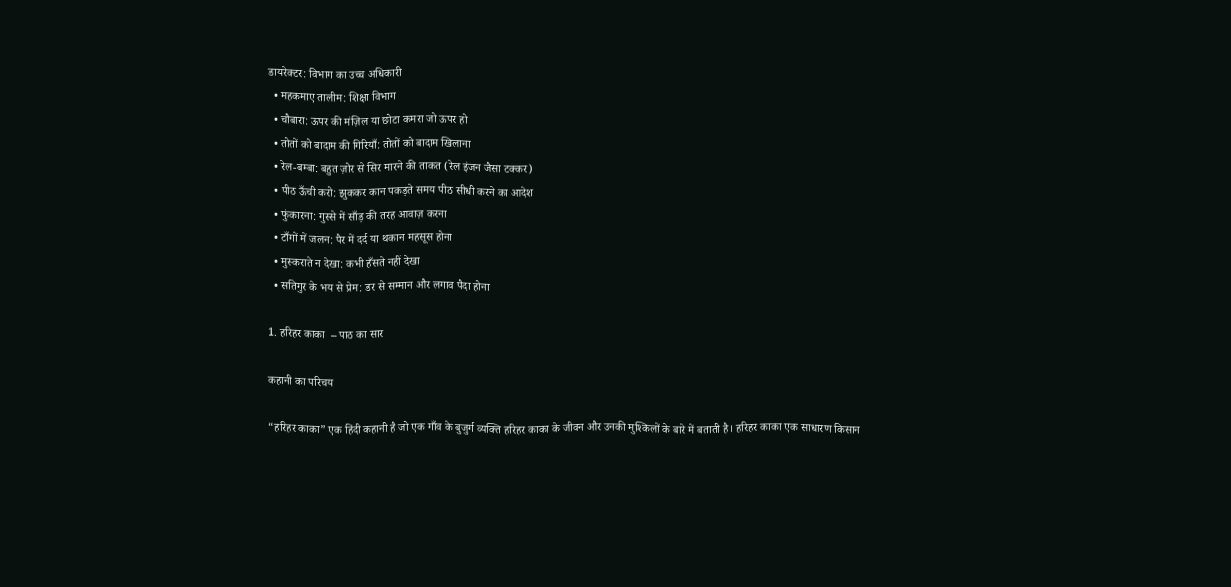डायरेक्टर: विभाग का उच्च अधिकारी
  • महकमाए तालीम: शिक्षा विभाग
  • चौबारा: ऊपर की मंज़िल या छोटा कमरा जो ऊपर हो
  • तोतों को बादाम की गिरियाँ: तोतों को बादाम खिलाना
  • रेल-बम्बा: बहुत ज़ोर से सिर मारने की ताकत (रेल इंजन जैसा टक्कर)
  • पीठ ऊँची करो: झुककर कान पकड़ते समय पीठ सीधी करने का आदेश
  • फुंकारना: गुस्से में साँड़ की तरह आवाज़ करना
  • टाँगों में जलन: पैर में दर्द या थकान महसूस होना
  • मुस्कराते न देखा: कभी हँसते नहीं देखा
  • सतिगुर के भय से प्रेम: डर से सम्मान और लगाव पैदा होना

1. हरिहर काका  – पाठ का सार

कहानी का परिचय

“हरिहर काका” एक हिंदी कहानी है जो एक गाँव के बुजुर्ग व्यक्ति हरिहर काका के जीवन और उनकी मुश्किलों के बारे में बताती है। हरिहर काका एक साधारण किसान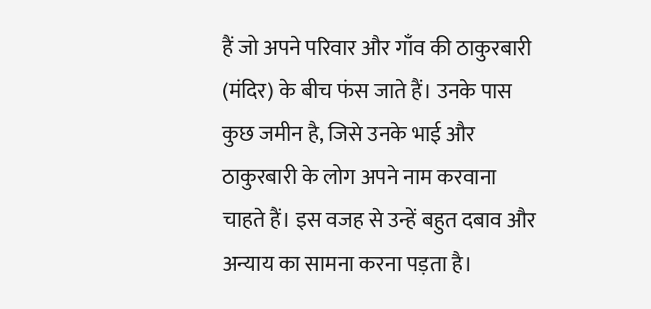हैं जो अपने परिवार और गाँव की ठाकुरबारी (मंदिर) के बीच फंस जाते हैं। उनके पास कुछ जमीन है, जिसे उनके भाई और ठाकुरबारी के लोग अपने नाम करवाना चाहते हैं। इस वजह से उन्हें बहुत दबाव और अन्याय का सामना करना पड़ता है।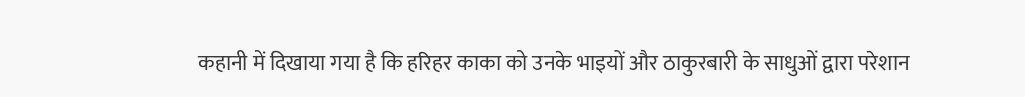कहानी में दिखाया गया है कि हरिहर काका को उनके भाइयों और ठाकुरबारी के साधुओं द्वारा परेशान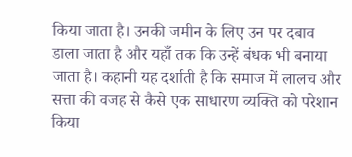किया जाता है। उनकी जमीन के लिए उन पर दबाव डाला जाता है और यहाँ तक कि उन्हें बंधक भी बनाया जाता है। कहानी यह दर्शाती है कि समाज में लालच और सत्ता की वजह से कैसे एक साधारण व्यक्ति को परेशान किया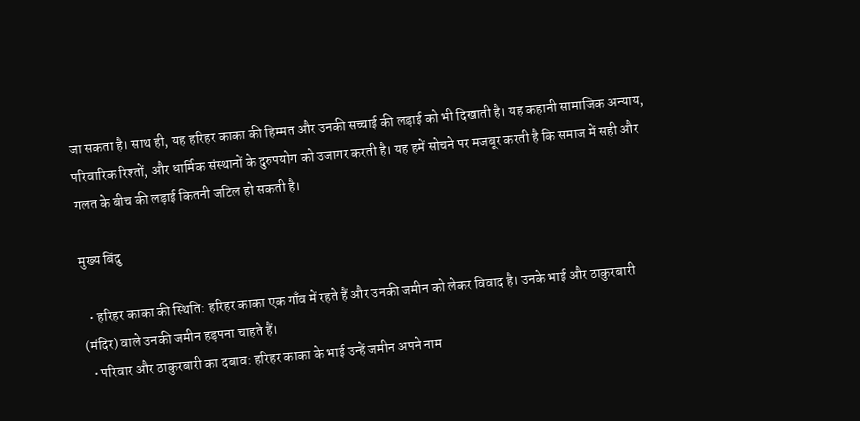जा सकता है। साथ ही, यह हरिहर काका की हिम्मत और उनकी सच्चाई की लड़ाई को भी दिखाती है। यह कहानी सामाजिक अन्याय, परिवारिक रिश्तों, और धार्मिक संस्थानों के दुरुपयोग को उजागर करती है। यह हमें सोचने पर मजबूर करती है कि समाज में सही और गलत के बीच की लड़ाई कितनी जटिल हो सकती है।

मुख्य बिंदु

  • हरिहर काका की स्थिति: हरिहर काका एक गाँव में रहते हैं और उनकी जमीन को लेकर विवाद है। उनके भाई और ठाकुरबारी (मंदिर) वाले उनकी जमीन हड़पना चाहते हैं।
  • परिवार और ठाकुरबारी का दबाव: हरिहर काका के भाई उन्हें जमीन अपने नाम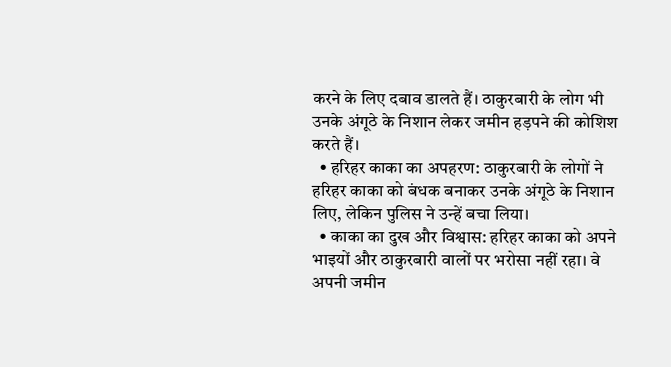करने के लिए दबाव डालते हैं। ठाकुरबारी के लोग भी उनके अंगूठे के निशान लेकर जमीन हड़पने की कोशिश करते हैं।
  • हरिहर काका का अपहरण: ठाकुरबारी के लोगों ने हरिहर काका को बंधक बनाकर उनके अंगूठे के निशान लिए, लेकिन पुलिस ने उन्हें बचा लिया।
  • काका का दुख और विश्वास: हरिहर काका को अपने भाइयों और ठाकुरबारी वालों पर भरोसा नहीं रहा। वे अपनी जमीन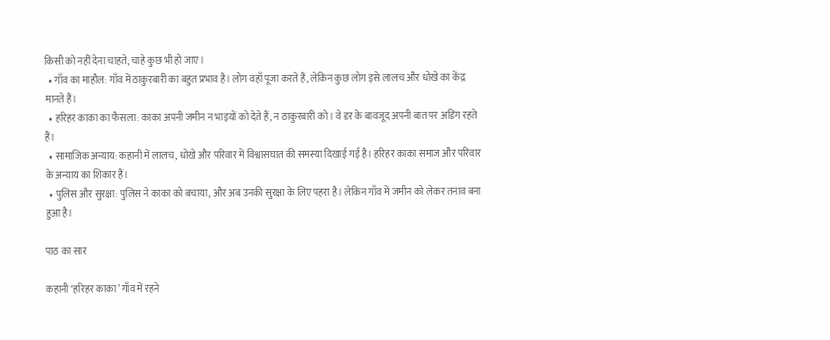किसी को नहीं देना चाहते, चाहे कुछ भी हो जाए।
  • गाँव का माहौल: गाँव में ठाकुरबारी का बहुत प्रभाव है। लोग वहाँ पूजा करते हैं, लेकिन कुछ लोग इसे लालच और धोखे का केंद्र मानते हैं।
  • हरिहर काका का फैसला: काका अपनी जमीन न भाइयों को देते हैं, न ठाकुरबारी को। वे डर के बावजूद अपनी बात पर अडिग रहते हैं।
  • सामाजिक अन्याय: कहानी में लालच, धोखे और परिवार में विश्वासघात की समस्या दिखाई गई है। हरिहर काका समाज और परिवार के अन्याय का शिकार हैं।
  • पुलिस और सुरक्षा: पुलिस ने काका को बचाया, और अब उनकी सुरक्षा के लिए पहरा है। लेकिन गाँव में जमीन को लेकर तनाव बना हुआ है।

पाठ का सार

कहानी ‘हरिहर काका’ गाँव में रहने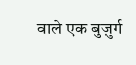वाले एक बुज़ुर्ग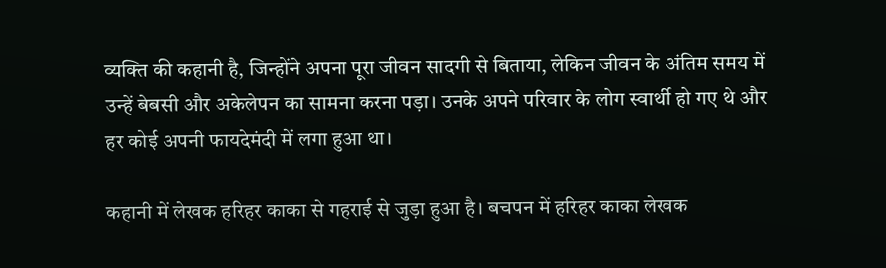व्यक्ति की कहानी है, जिन्होंने अपना पूरा जीवन सादगी से बिताया, लेकिन जीवन के अंतिम समय में उन्हें बेबसी और अकेलेपन का सामना करना पड़ा। उनके अपने परिवार के लोग स्वार्थी हो गए थे और हर कोई अपनी फायदेमंदी में लगा हुआ था।

कहानी में लेखक हरिहर काका से गहराई से जुड़ा हुआ है। बचपन में हरिहर काका लेखक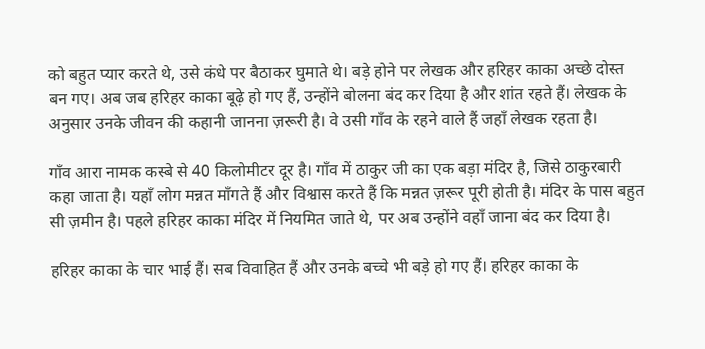को बहुत प्यार करते थे, उसे कंधे पर बैठाकर घुमाते थे। बड़े होने पर लेखक और हरिहर काका अच्छे दोस्त बन गए। अब जब हरिहर काका बूढ़े हो गए हैं, उन्होंने बोलना बंद कर दिया है और शांत रहते हैं। लेखक के अनुसार उनके जीवन की कहानी जानना ज़रूरी है। वे उसी गाँव के रहने वाले हैं जहाँ लेखक रहता है।

गाँव आरा नामक कस्बे से 40 किलोमीटर दूर है। गाँव में ठाकुर जी का एक बड़ा मंदिर है, जिसे ठाकुरबारी कहा जाता है। यहाँ लोग मन्नत माँगते हैं और विश्वास करते हैं कि मन्नत ज़रूर पूरी होती है। मंदिर के पास बहुत सी ज़मीन है। पहले हरिहर काका मंदिर में नियमित जाते थे, पर अब उन्होंने वहाँ जाना बंद कर दिया है।

हरिहर काका के चार भाई हैं। सब विवाहित हैं और उनके बच्चे भी बड़े हो गए हैं। हरिहर काका के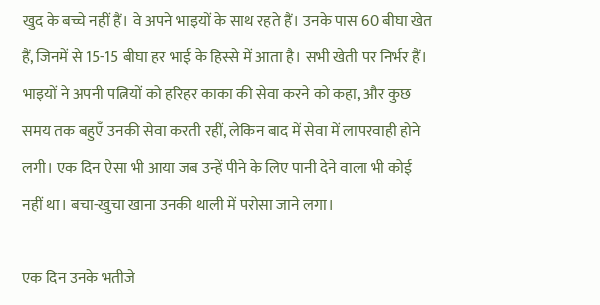खुद के बच्चे नहीं हैं। वे अपने भाइयों के साथ रहते हैं। उनके पास 60 बीघा खेत हैं, जिनमें से 15-15 बीघा हर भाई के हिस्से में आता है। सभी खेती पर निर्भर हैं। भाइयों ने अपनी पत्नियों को हरिहर काका की सेवा करने को कहा, और कुछ समय तक बहुएँ उनकी सेवा करती रहीं, लेकिन बाद में सेवा में लापरवाही होने लगी। एक दिन ऐसा भी आया जब उन्हें पीने के लिए पानी देने वाला भी कोई नहीं था। बचा-खुचा खाना उनकी थाली में परोसा जाने लगा।

एक दिन उनके भतीजे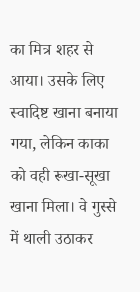का मित्र शहर से आया। उसके लिए स्वादिष्ट खाना बनाया गया, लेकिन काका को वही रूखा-सूखा खाना मिला। वे गुस्से में थाली उठाकर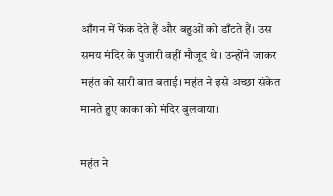आँगन में फेंक देते हैं और बहुओं को डाँटते हैं। उस समय मंदिर के पुजारी वहीं मौजूद थे। उन्होंने जाकर महंत को सारी बात बताई। महंत ने इसे अच्छा संकेत मानते हुए काका को मंदिर बुलवाया।

महंत ने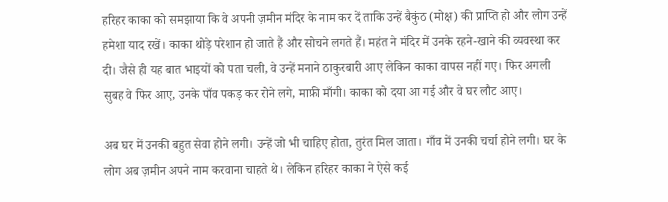हरिहर काका को समझाया कि वे अपनी ज़मीन मंदिर के नाम कर दें ताकि उन्हें बैकुंठ (मोक्ष) की प्राप्ति हो और लोग उन्हें हमेशा याद रखें। काका थोड़े परेशान हो जाते हैं और सोचने लगते हैं। महंत ने मंदिर में उनके रहने-खाने की व्यवस्था कर दी। जैसे ही यह बात भाइयों को पता चली, वे उन्हें मनाने ठाकुरबारी आए लेकिन काका वापस नहीं गए। फिर अगली सुबह वे फिर आए, उनके पाँव पकड़ कर रोने लगे, माफ़ी माँगी। काका को दया आ गई और वे घर लौट आए।

अब घर में उनकी बहुत सेवा होने लगी। उन्हें जो भी चाहिए होता, तुरंत मिल जाता। गाँव में उनकी चर्चा होने लगी। घर के लोग अब ज़मीन अपने नाम करवाना चाहते थे। लेकिन हरिहर काका ने ऐसे कई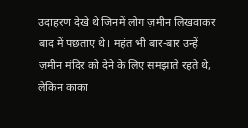उदाहरण देखे थे जिनमें लोग ज़मीन लिखवाकर बाद में पछताए थे। महंत भी बार-बार उन्हें ज़मीन मंदिर को देने के लिए समझाते रहते थे, लेकिन काका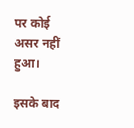पर कोई असर नहीं हुआ।

इसके बाद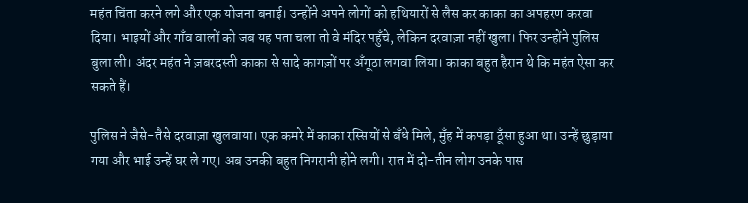महंत चिंता करने लगे और एक योजना बनाई। उन्होंने अपने लोगों को हथियारों से लैस कर काका का अपहरण करवा दिया। भाइयों और गाँव वालों को जब यह पता चला तो वे मंदिर पहुँचे, लेकिन दरवाज़ा नहीं खुला। फिर उन्होंने पुलिस बुला ली। अंदर महंत ने ज़बरदस्ती काका से सादे कागज़ों पर अँगूठा लगवा लिया। काका बहुत हैरान थे कि महंत ऐसा कर सकते हैं।

पुलिस ने जैसे-तैसे दरवाज़ा खुलवाया। एक कमरे में काका रस्सियों से बँधे मिले, मुँह में कपड़ा ठूँसा हुआ था। उन्हें छुड़ाया गया और भाई उन्हें घर ले गए। अब उनकी बहुत निगरानी होने लगी। रात में दो-तीन लोग उनके पास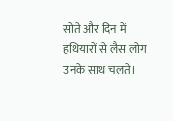सोते और दिन में हथियारों से लैस लोग उनके साथ चलते।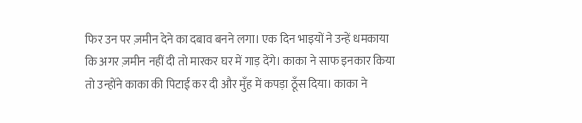फिर उन पर ज़मीन देने का दबाव बनने लगा। एक दिन भाइयों ने उन्हें धमकाया कि अगर ज़मीन नहीं दी तो मारकर घर में गाड़ देंगे। काका ने साफ इनकार किया तो उन्होंने काका की पिटाई कर दी और मुँह में कपड़ा ठूँस दिया। काका ने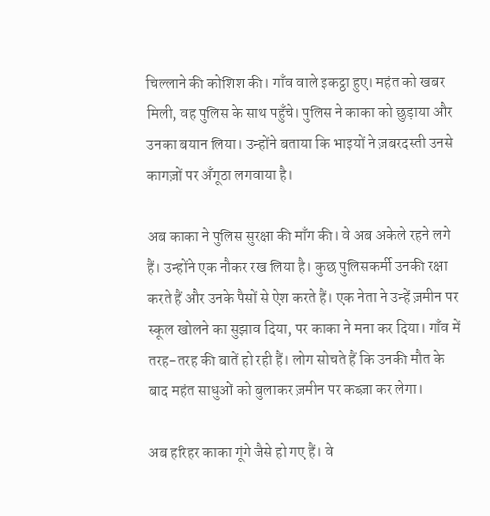चिल्लाने की कोशिश की। गाँव वाले इकट्ठा हुए। महंत को खबर मिली, वह पुलिस के साथ पहुँचे। पुलिस ने काका को छुड़ाया और उनका बयान लिया। उन्होंने बताया कि भाइयों ने ज़बरदस्ती उनसे कागज़ों पर अँगूठा लगवाया है।

अब काका ने पुलिस सुरक्षा की माँग की। वे अब अकेले रहने लगे हैं। उन्होंने एक नौकर रख लिया है। कुछ पुलिसकर्मी उनकी रक्षा करते हैं और उनके पैसों से ऐश करते हैं। एक नेता ने उन्हें ज़मीन पर स्कूल खोलने का सुझाव दिया, पर काका ने मना कर दिया। गाँव में तरह-तरह की बातें हो रही हैं। लोग सोचते हैं कि उनकी मौत के बाद महंत साधुओं को बुलाकर ज़मीन पर कब्ज़ा कर लेगा।

अब हरिहर काका गूंगे जैसे हो गए हैं। वे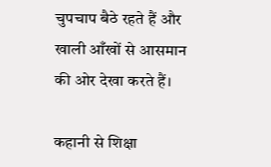चुपचाप बैठे रहते हैं और खाली आँखों से आसमान की ओर देखा करते हैं।

कहानी से शिक्षा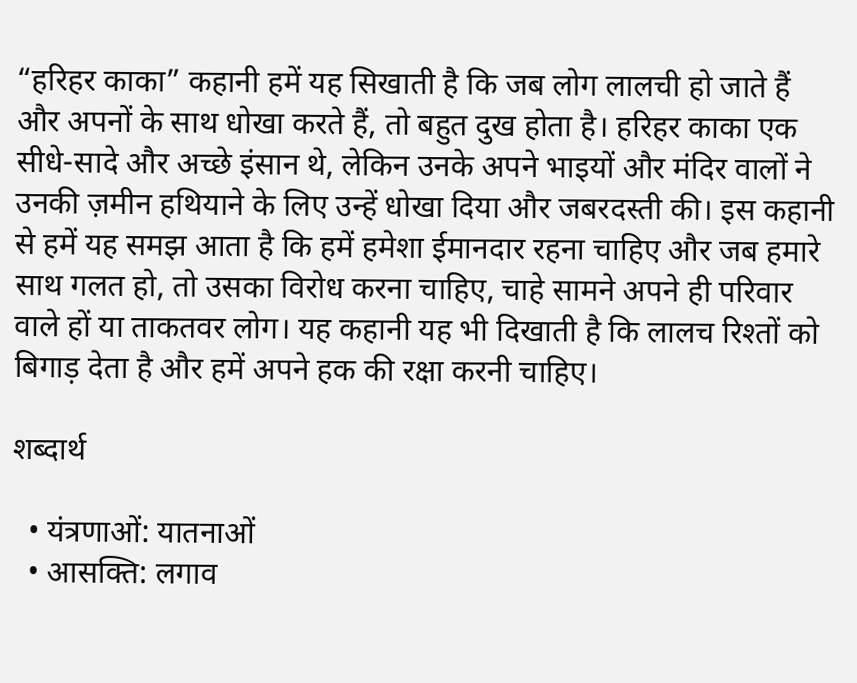“हरिहर काका” कहानी हमें यह सिखाती है कि जब लोग लालची हो जाते हैं और अपनों के साथ धोखा करते हैं, तो बहुत दुख होता है। हरिहर काका एक सीधे-सादे और अच्छे इंसान थे, लेकिन उनके अपने भाइयों और मंदिर वालों ने उनकी ज़मीन हथियाने के लिए उन्हें धोखा दिया और जबरदस्ती की। इस कहानी से हमें यह समझ आता है कि हमें हमेशा ईमानदार रहना चाहिए और जब हमारे साथ गलत हो, तो उसका विरोध करना चाहिए, चाहे सामने अपने ही परिवार वाले हों या ताकतवर लोग। यह कहानी यह भी दिखाती है कि लालच रिश्तों को बिगाड़ देता है और हमें अपने हक की रक्षा करनी चाहिए।

शब्दार्थ

  • यंत्रणाओं: यातनाओं
  • आसक्ति: लगाव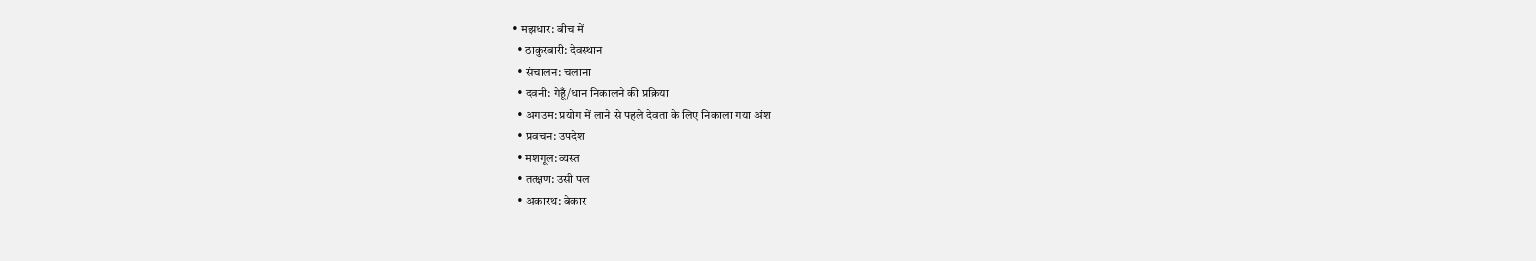• मझधार: बीच में
  • ठाकुरबारी: देवस्थान
  • संचालन: चलाना
  • दवनी: गेहूँ/धान निकालने की प्रक्रिया
  • अगउम: प्रयोग में लाने से पहले देवता के लिए निकाला गया अंश
  • प्रवचन: उपदेश
  • मशगूल: व्यस्त
  • तत्क्षण: उसी पल
  • अकारथ: बेकार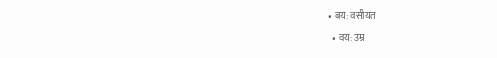• बय: वसीयत
  • वय: उम्र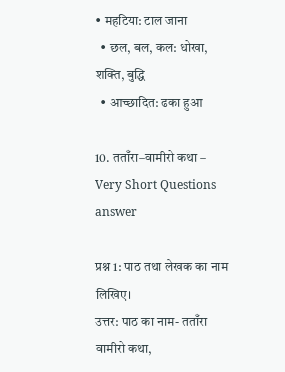• महटिया: टाल जाना
  • छल, बल, कल: धोखा, शक्ति, बुद्धि
  • आच्छादित: ढका हुआ

10. तताँरा–वामीरो कथा – Very Short Questions answer

प्रश्न 1: पाठ तथा लेखक का नाम लिखिए।
उत्तर: पाठ का नाम- तताँरा वामीरो कथा,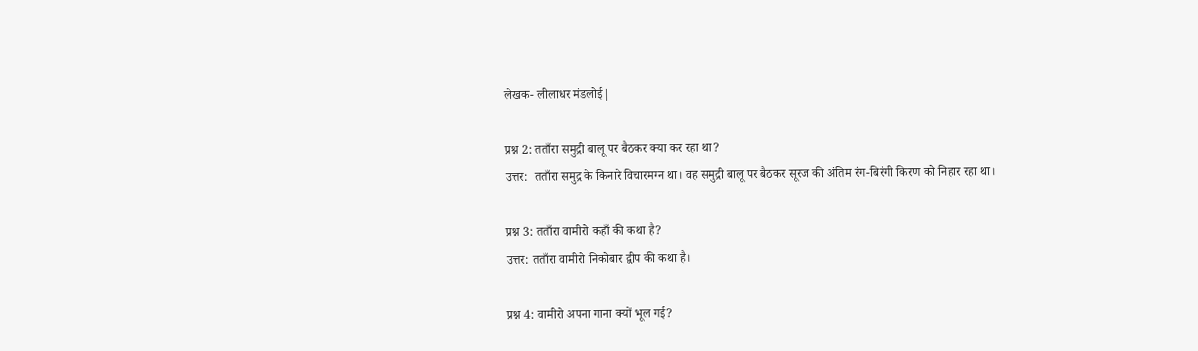लेखक- लीलाधर मंडलोई|

प्रश्न 2: तताँरा समुद्री बालू पर बैठकर क्या कर रहा था?
उत्तर:  तताँरा समुद्र के किनारे विचारमग्न था। वह समुद्री बालू पर बैठकर सूरज की अंतिम रंग-बिरंगी किरण को निहार रहा था।

प्रश्न 3: तताँरा वामीरो कहाँ की कथा है?
उत्तर: तताँरा वामीरो निकोबार द्वीप की कथा है।

प्रश्न 4: वामीरो अपना गाना क्यों भूल गई?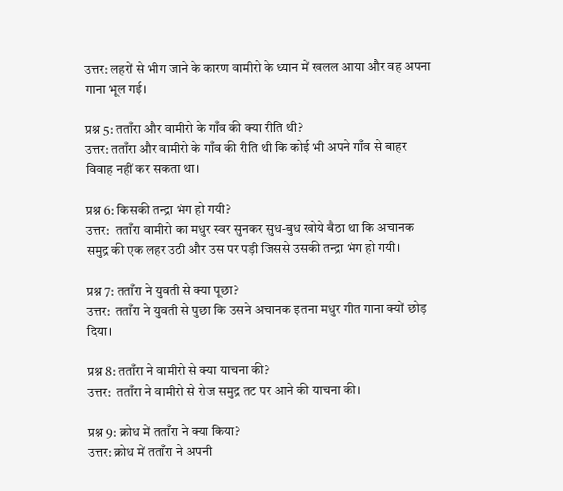उत्तर: लहरों से भीग जाने के कारण वामीरो के ध्यान में खलल आया और वह अपना गाना भूल गई।

प्रश्न 5: तताँरा और वामीरो के गाँव की क्या रीति थी?
उत्तर: तताँरा और वामीरो के गाँव की रीति थी कि कोई भी अपने गाँव से बाहर विवाह नहीं कर सकता था।

प्रश्न 6: किसकी तन्द्रा भंग हो गयी?
उत्तर:  तताँरा वामीरो का मधुर स्वर सुनकर सुध-बुध खोये बैठा था कि अचानक समुद्र की एक लहर उठी और उस पर पड़ी जिससे उसकी तन्द्रा भंग हो गयी।

प्रश्न 7: तताँरा ने युवती से क्या पूछा?
उत्तर:  तताँरा ने युवती से पुछा कि उसने अचानक इतना मधुर गीत गाना क्यों छोड़ दिया।

प्रश्न 8: तताँरा ने वामीरो से क्या याचना की?
उत्तर:  तताँरा ने वामीरो से रोज समुद्र तट पर आने की याचना की।

प्रश्न 9: क्रोध में तताँरा ने क्या किया?
उत्तर: क्रोध में तताँरा ने अपनी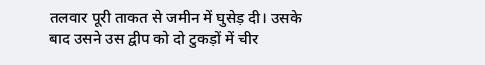तलवार पूरी ताकत से जमीन में घुसेड़ दी। उसके बाद उसने उस द्वीप को दो टुकड़ों में चीर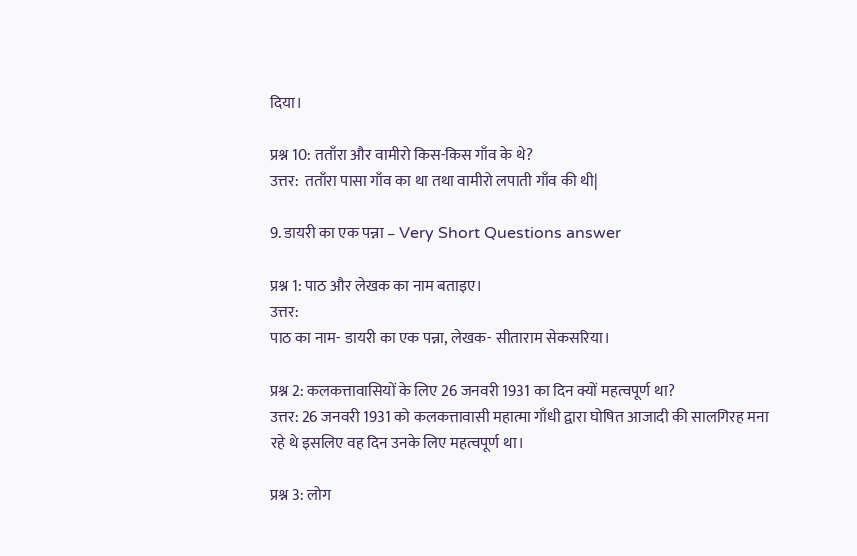दिया।

प्रश्न 10: तताँरा और वामीरो किस-किस गाँव के थे?
उत्तर:  तताँरा पासा गाँव का था तथा वामीरो लपाती गाँव की थी|

9. डायरी का एक पन्ना – Very Short Questions answer

प्रश्न 1: पाठ और लेखक का नाम बताइए।
उत्तर:
पाठ का नाम- डायरी का एक पन्ना, लेखक- सीताराम सेकसरिया।

प्रश्न 2: कलकत्तावासियों के लिए 26 जनवरी 1931 का दिन क्यों महत्वपूर्ण था?
उत्तर: 26 जनवरी 1931 को कलकत्तावासी महात्मा गाँधी द्वारा घोषित आजादी की सालगिरह मना रहे थे इसलिए वह दिन उनके लिए महत्वपूर्ण था।

प्रश्न 3: लोग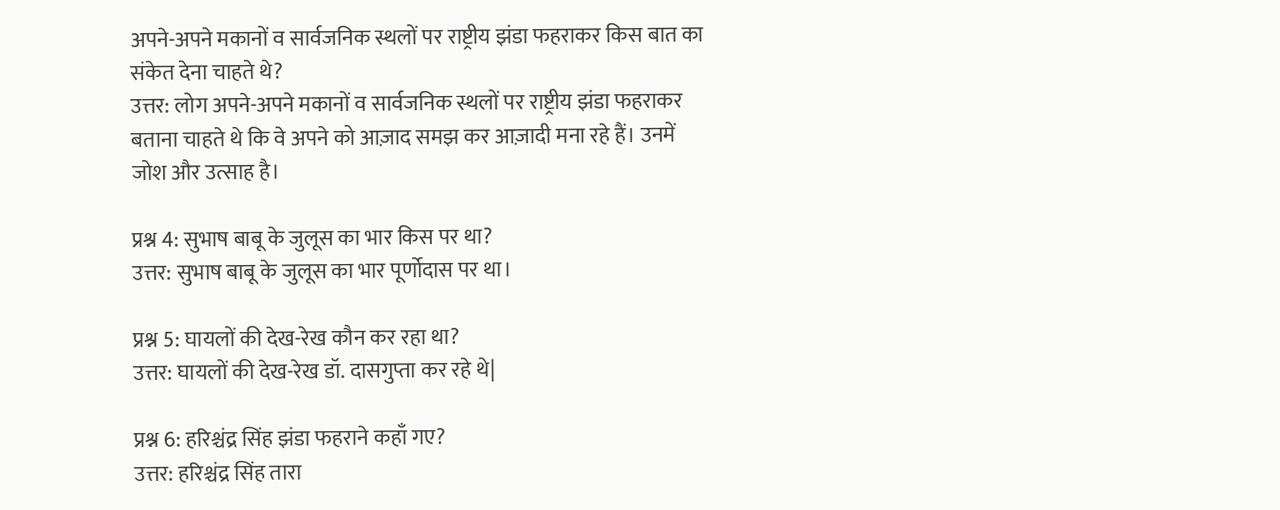अपने-अपने मकानों व सार्वजनिक स्थलों पर राष्ट्रीय झंडा फहराकर किस बात का संकेत देना चाहते थे?
उत्तर: लोग अपने-अपने मकानों व सार्वजनिक स्थलों पर राष्ट्रीय झंडा फहराकर बताना चाहते थे कि वे अपने को आज़ाद समझ कर आज़ादी मना रहे हैं। उनमें जोश और उत्साह है।

प्रश्न 4: सुभाष बाबू के जुलूस का भार किस पर था?
उत्तर: सुभाष बाबू के जुलूस का भार पूर्णोदास पर था।

प्रश्न 5: घायलों की देख-रेख कौन कर रहा था?
उत्तर: घायलों की देख-रेख डॉ. दासगुप्ता कर रहे थे|

प्रश्न 6: हरिश्चंद्र सिंह झंडा फहराने कहाँ गए?
उत्तर: हरिश्चंद्र सिंह तारा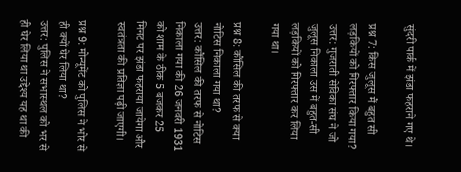सुंदरी पार्क में झंडा फहराने गए थे।

प्रश्न 7: किस जुलूस मैं बहुत सी लड़कियों को गिरफ्तार किया गया?
उत्तर: गुजराती सेविका संघ ने जो जुलूस निकाला उस में बहुत-सी लड़कियों को गिरफ्तार कर लिया गया था।

प्रश्न 8: कौंसिल की तरफ से क्या नोटिस निकाला गया था?
उत्तर: कौंसिल की तरफ से नोटिस निकाला गया की 26 जनवरी 1931 को शाम के ठीक 5 बजकर 25 मिनट पर झंडा फहराया जायेगा और स्वतंत्रता की प्रतिज्ञा पढ़ी जाएगी।

प्रश्न 9: मोन्यूमेंट को पुलिस ने भोर से ही क्यों घेर लिया था?
उत्तर: पुलिस ने सभास्थल को भर से ही घेर लिया था उद्देश्य यह था की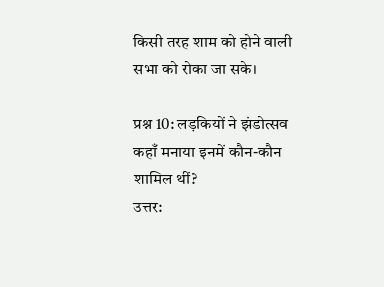किसी तरह शाम को होने वाली सभा को रोका जा सके।

प्रश्न 10: लड़कियों ने झंडोत्सव कहाँ मनाया इनमें कौन-कौन शामिल थीं?
उत्तर: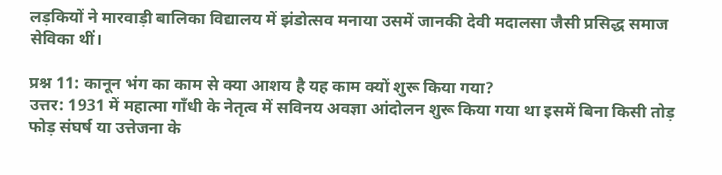लड़कियों ने मारवाड़ी बालिका विद्यालय में झंडोत्सव मनाया उसमें जानकी देवी मदालसा जैसी प्रसिद्ध समाज सेविका थीं।

प्रश्न 11: कानून भंग का काम से क्या आशय है यह काम क्यों शुरू किया गया?
उत्तर: 1931 में महात्मा गाँधी के नेतृत्व में सविनय अवज्ञा आंदोलन शुरू किया गया था इसमें बिना किसी तोड़ फोड़ संघर्ष या उत्तेजना के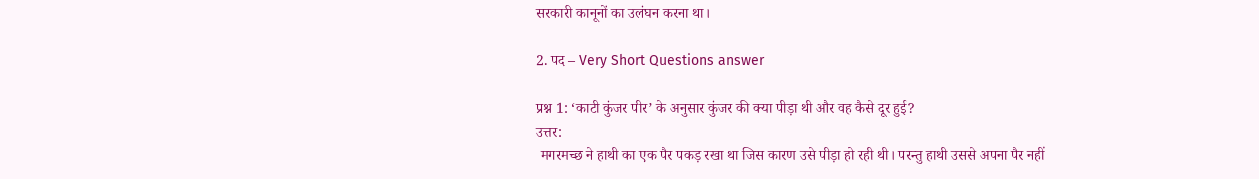सरकारी कानूनों का उलंघन करना था।

2. पद – Very Short Questions answer

प्रश्न 1: ‘काटी कुंजर पीर’ के अनुसार कुंजर की क्या पीड़ा थी और वह कैसे दूर हुई?
उत्तर:
 मगरमच्छ ने हाथी का एक पैर पकड़ रखा था जिस कारण उसे पीड़ा हो रही थी। परन्तु हाथी उससे अपना पैर नहीं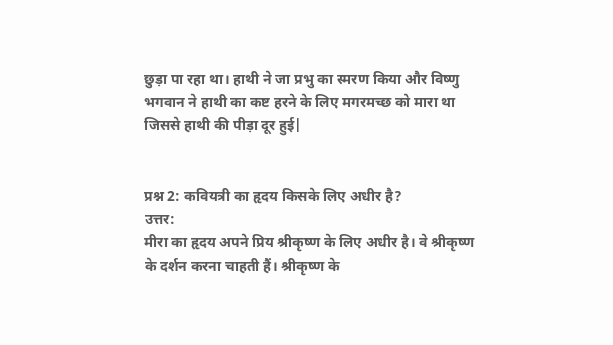छुड़ा पा रहा था। हाथी ने जा प्रभु का स्मरण किया और विष्णु भगवान ने हाथी का कष्ट हरने के लिए मगरमच्छ को मारा था जिससे हाथी की पीड़ा दूर हुई|


प्रश्न 2: कवियत्री का हृदय किसके लिए अधीर है?
उत्तर:
मीरा का हृदय अपने प्रिय श्रीकृष्ण के लिए अधीर है। वे श्रीकृष्ण के दर्शन करना चाहती हैं। श्रीकृष्ण के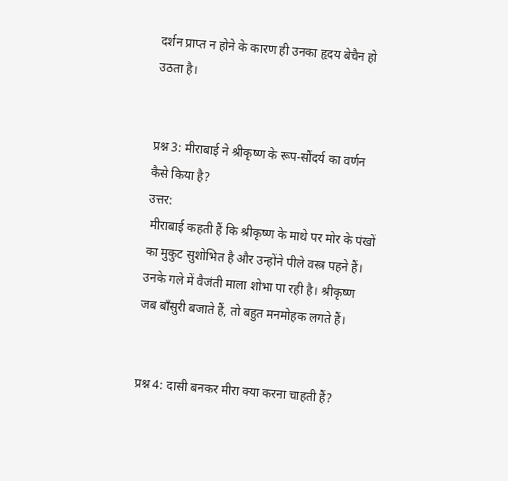दर्शन प्राप्त न होने के कारण ही उनका हृदय बेचैन हो उठता है।


प्रश्न 3: मीराबाई ने श्रीकृष्ण के रूप-सौंदर्य का वर्णन कैसे किया है?
उत्तर:
 मीराबाई कहती हैं कि श्रीकृष्ण के माथे पर मोर के पंखों का मुकुट सुशोभित है और उन्होंने पीले वस्त्र पहने हैं। उनके गले में वैजंती माला शोभा पा रही है। श्रीकृष्ण जब बाँसुरी बजाते हैं, तो बहुत मनमोहक लगते हैं।


प्रश्न 4: दासी बनकर मीरा क्या करना चाहती हैं?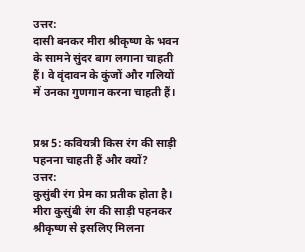उत्तर:
दासी बनकर मीरा श्रीकृष्ण के भवन के सामने सुंदर बाग लगाना चाहती हैं। वे वृंदावन के कुंजों और गलियों में उनका गुणगान करना चाहती हैं।


प्रश्न 5: कवियत्री किस रंग की साड़ी पहनना चाहती हैं और क्यों?
उत्तर:
कुसुंबी रंग प्रेम का प्रतीक होता है। मीरा कुसुंबी रंग की साड़ी पहनकर श्रीकृष्ण से इसलिए मिलना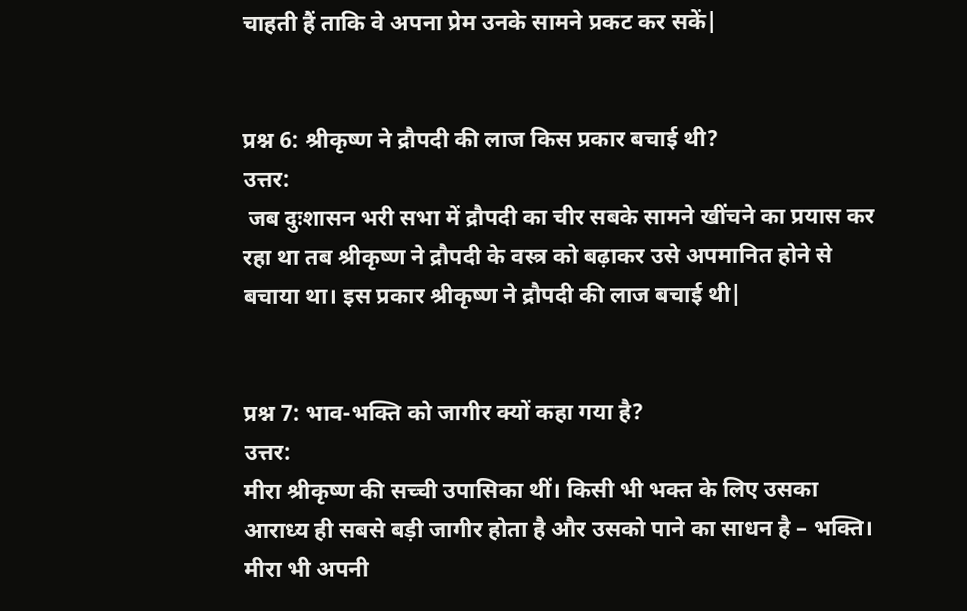चाहती हैं ताकि वे अपना प्रेम उनके सामने प्रकट कर सकें|


प्रश्न 6: श्रीकृष्ण ने द्रौपदी की लाज किस प्रकार बचाई थी?
उत्तर:
 जब दुःशासन भरी सभा में द्रौपदी का चीर सबके सामने खींचने का प्रयास कर रहा था तब श्रीकृष्ण ने द्रौपदी के वस्त्र को बढ़ाकर उसे अपमानित होने से बचाया था। इस प्रकार श्रीकृष्ण ने द्रौपदी की लाज बचाई थी|


प्रश्न 7: भाव-भक्ति को जागीर क्यों कहा गया है?
उत्तर:
मीरा श्रीकृष्ण की सच्ची उपासिका थीं। किसी भी भक्त के लिए उसका आराध्य ही सबसे बड़ी जागीर होता है और उसको पाने का साधन है – भक्ति। मीरा भी अपनी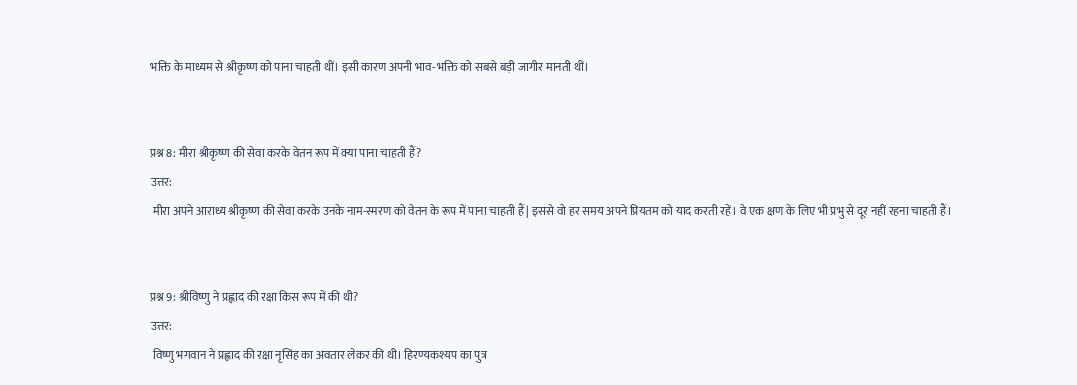भक्ति के माध्यम से श्रीकृष्ण को पाना चाहती थीं। इसी कारण अपनी भाव-भक्ति को सबसे बड़ी जागीर मानती थीं।


प्रश्न 8: मीरा श्रीकृष्ण की सेवा करके वेतन रूप में क्या पाना चाहती हैं?
उत्तर:
 मीरा अपने आराध्य श्रीकृष्ण की सेवा करके उनके नाम-स्मरण को वेतन के रूप में पाना चाहती हैं| इससे वो हर समय अपने प्रियतम को याद करती रहें। वे एक क्षण के लिए भी प्रभु से दूर नहीं रहना चाहती हैं।


प्रश्न 9: श्रीविष्णु ने प्रह्लाद की रक्षा किस रूप में की थी?
उत्तर:
 विष्णु भगवान ने प्रह्लाद की रक्षा नृसिंह का अवतार लेकर की थी। हिरण्यकश्यप का पुत्र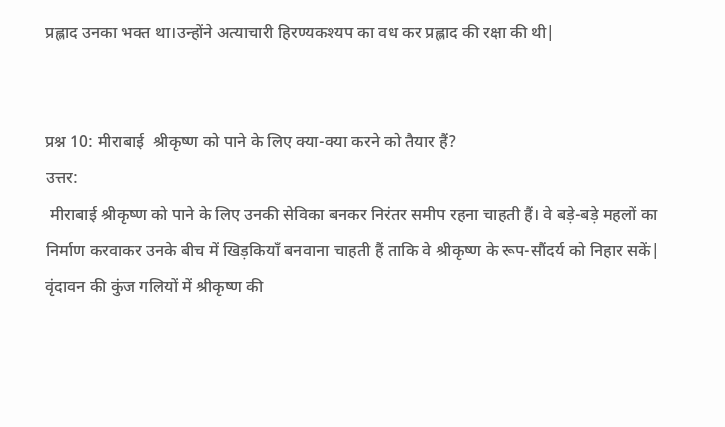प्रह्लाद उनका भक्त था।उन्होंने अत्याचारी हिरण्यकश्यप का वध कर प्रह्लाद की रक्षा की थी|


प्रश्न 10: मीराबाई  श्रीकृष्ण को पाने के लिए क्या-क्या करने को तैयार हैं?
उत्तर:
 मीराबाई श्रीकृष्ण को पाने के लिए उनकी सेविका बनकर निरंतर समीप रहना चाहती हैं। वे बड़े-बड़े महलों का निर्माण करवाकर उनके बीच में खिड़कियाँ बनवाना चाहती हैं ताकि वे श्रीकृष्ण के रूप-सौंदर्य को निहार सकें|  वृंदावन की कुंज गलियों में श्रीकृष्ण की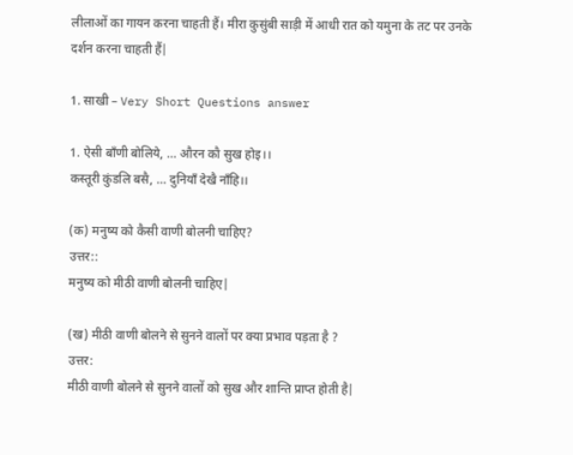लीलाओं का गायन करना चाहती हैं। मीरा कुसुंबी साड़ी में आधी रात को यमुना के तट पर उनके दर्शन करना चाहती हैं|

1. साखी – Very Short Questions answer

1. ऐसी बाँणी बोलिये, … औरन कौ सुख होइ।।
कस्तूरी कुंडलि बसै, … दुनियाँ देखै नाँहि।।

(क) मनुष्य को कैसी वाणी बोलनी चाहिए?
उत्तर::
मनुष्य को मीठी वाणी बोलनी चाहिए|

(ख) मीठी वाणी बोलने से सुनने वालों पर क्या प्रभाव पड़ता है ?
उत्तर:
मीठी वाणी बोलने से सुनने वालों को सुख और शान्ति प्राप्त होती है|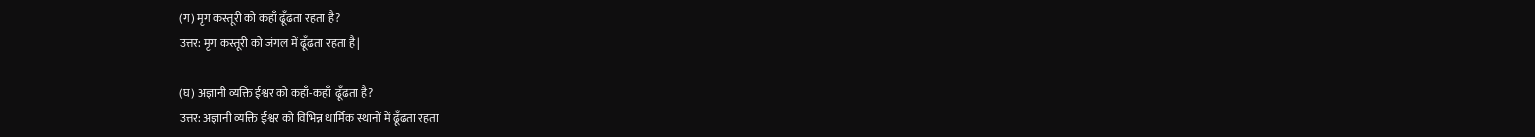(ग) मृग कस्तूरी को कहाँ ढूँढता रहता है?
उत्तर: मृग कस्तूरी को जंगल में ढूँढता रहता है|

(घ) अज्ञानी व्यक्ति ईश्वर को कहाँ-कहाँ  ढूँढता है?
उत्तर: अज्ञानी व्यक्ति ईश्वर को विभिन्न धार्मिक स्थानों में ढूँढता रहता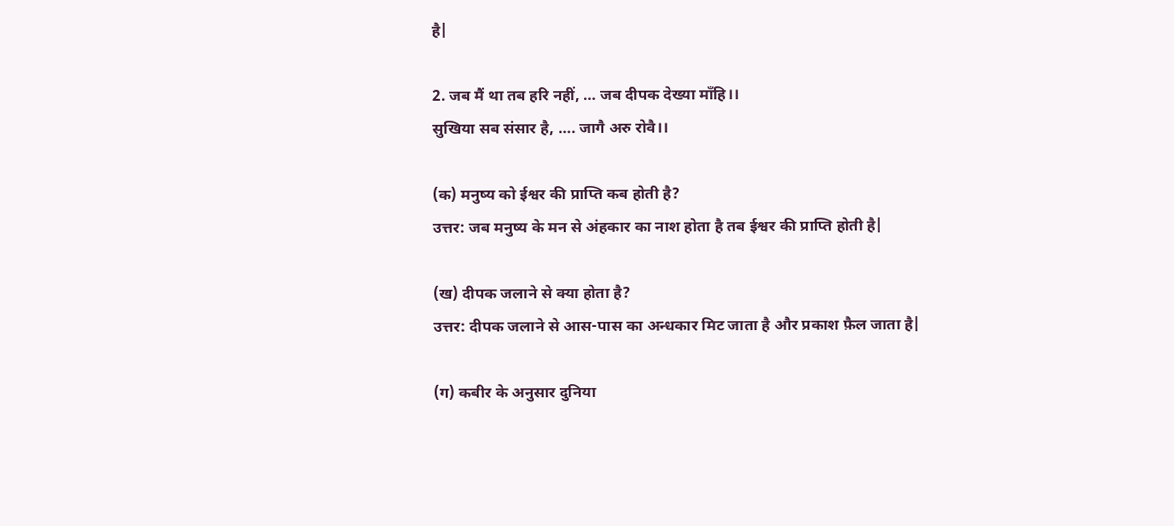है|

2. जब मैं था तब हरि नहीं, … जब दीपक देख्या माँहि।।
सुखिया सब संसार है, …. जागै अरु रोवै।।

(क) मनुष्य को ईश्वर की प्राप्ति कब होती है?
उत्तर: जब मनुष्य के मन से अंहकार का नाश होता है तब ईश्वर की प्राप्ति होती है|

(ख) दीपक जलाने से क्या होता है?
उत्तर: दीपक जलाने से आस-पास का अन्धकार मिट जाता है और प्रकाश फ़ैल जाता है|

(ग) कबीर के अनुसार दुनिया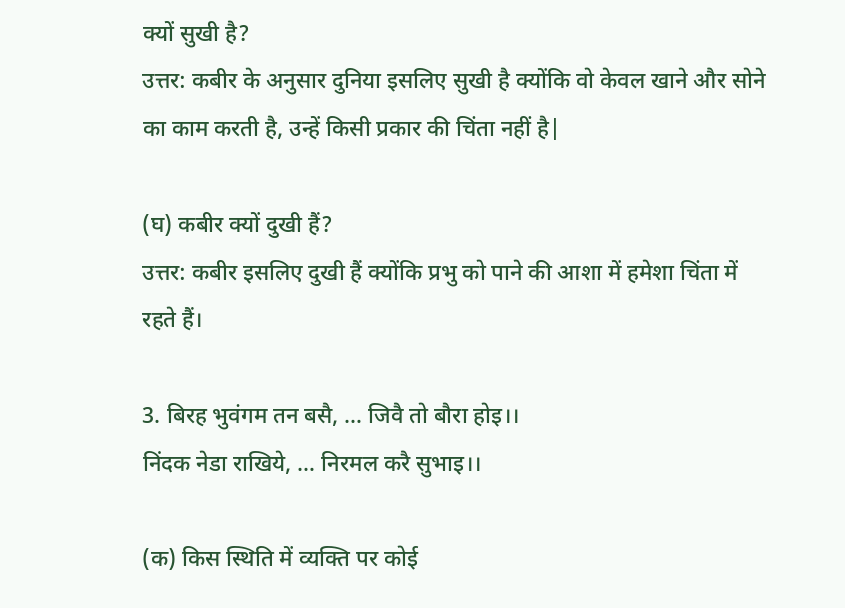क्यों सुखी है?
उत्तर: कबीर के अनुसार दुनिया इसलिए सुखी है क्योंकि वो केवल खाने और सोने का काम करती है, उन्हें किसी प्रकार की चिंता नहीं है|

(घ) कबीर क्यों दुखी हैं?
उत्तर: कबीर इसलिए दुखी हैं क्योंकि प्रभु को पाने की आशा में हमेशा चिंता में रहते हैं।

3. बिरह भुवंगम तन बसै, … जिवै तो बौरा होइ।।
निंदक नेडा राखिये, … निरमल करै सुभाइ।।

(क) किस स्थिति में व्यक्ति पर कोई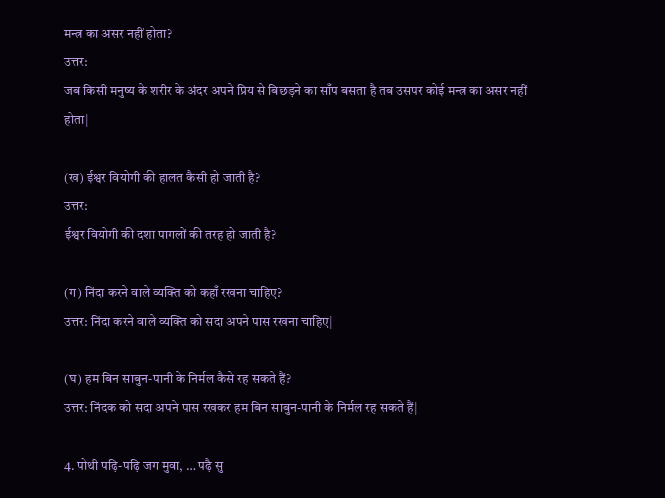मन्त्र का असर नहीं होता?
उत्तर:
जब किसी मनुष्य के शरीर के अंदर अपने प्रिय से बिछड़ने का साँप बसता है तब उसपर कोई मन्त्र का असर नहीं होता|

(ख) ईश्वर वियोगी की हालत कैसी हो जाती है?
उत्तर:
ईश्वर वियोगी की दशा पागलों की तरह हो जाती है?

(ग) निंदा करने वाले व्यक्ति को कहाँ रखना चाहिए?
उत्तर: निंदा करने वाले व्यक्ति को सदा अपने पास रखना चाहिए|

(घ) हम बिन साबुन-पानी के निर्मल कैसे रह सकते हैं?
उत्तर: निंदक को सदा अपने पास रखकर हम बिन साबुन-पानी के निर्मल रह सकते हैं|

4. पोथी पढ़ि-पढ़ि जग मुवा, … पढ़ै सु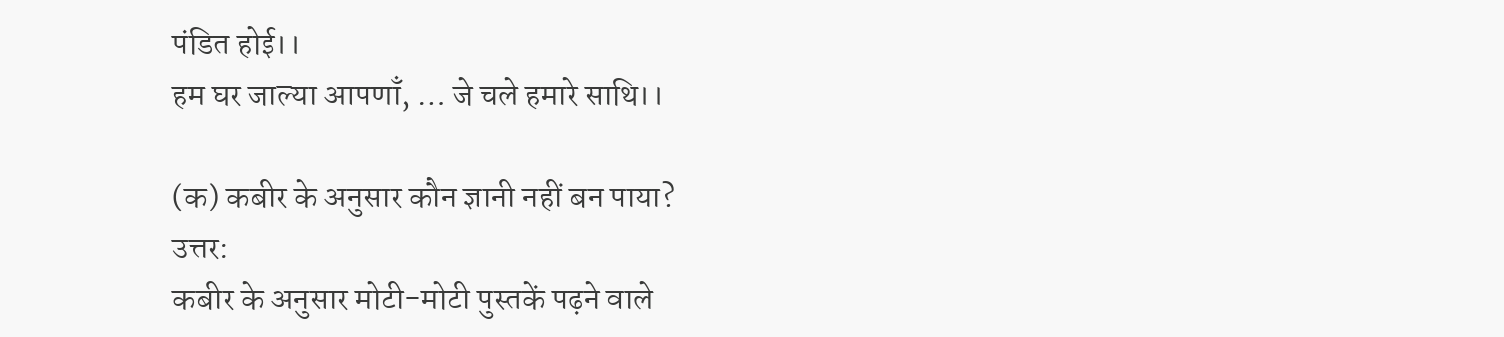पंडित होई।।
हम घर जाल्या आपणाँ, … जे चले हमारे साथि।।

(क) कबीर के अनुसार कौन ज्ञानी नहीं बन पाया?
उत्तर:
कबीर के अनुसार मोटी-मोटी पुस्तकें पढ़ने वाले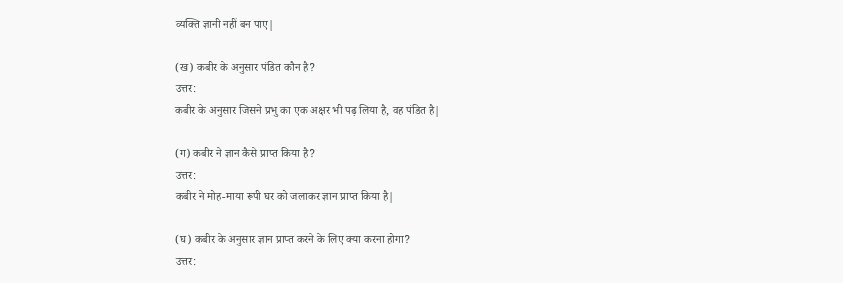व्यक्ति ज्ञानी नहीं बन पाए|

(ख) कबीर के अनुसार पंडित कौन है?
उत्तर:
कबीर के अनुसार जिसने प्रभु का एक अक्षर भी पढ़ लिया है, वह पंडित है|

(ग) कबीर ने ज्ञान कैसे प्राप्त किया है?
उत्तर:
कबीर ने मोह-माया रूपी घर को जलाकर ज्ञान प्राप्त किया है|

(घ) कबीर के अनुसार ज्ञान प्राप्त करने के लिए क्या करना होगा?
उत्तर: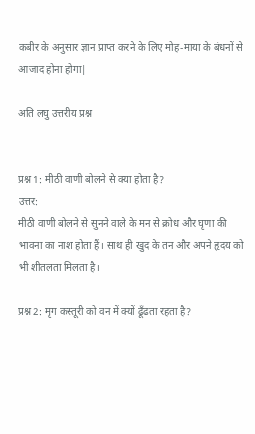कबीर के अनुसार ज्ञान प्राप्त करने के लिए मोह-माया के बंधनों से आजाद होना होगा|

अति लघु उत्तरीय प्रश्न


प्रश्न 1: मीठी वाणी बोलने से क्या होता है?
उत्तर:
मीठी वाणी बोलने से सुनने वाले के मन से क्रोध और घृणा की भावना का नाश होता हैं। साथ ही खुद के तन और अपने हृदय को भी शीतलता मिलता है।

प्रश्न 2: मृग कस्तूरी को वन में क्यों ढूँढता रहता है?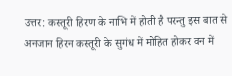उत्तर: कस्तूरी हिरण के नाभि में होती है परन्तु इस बात से अनजान हिरन कस्तूरी के सुगंध में मोहित होकर वन में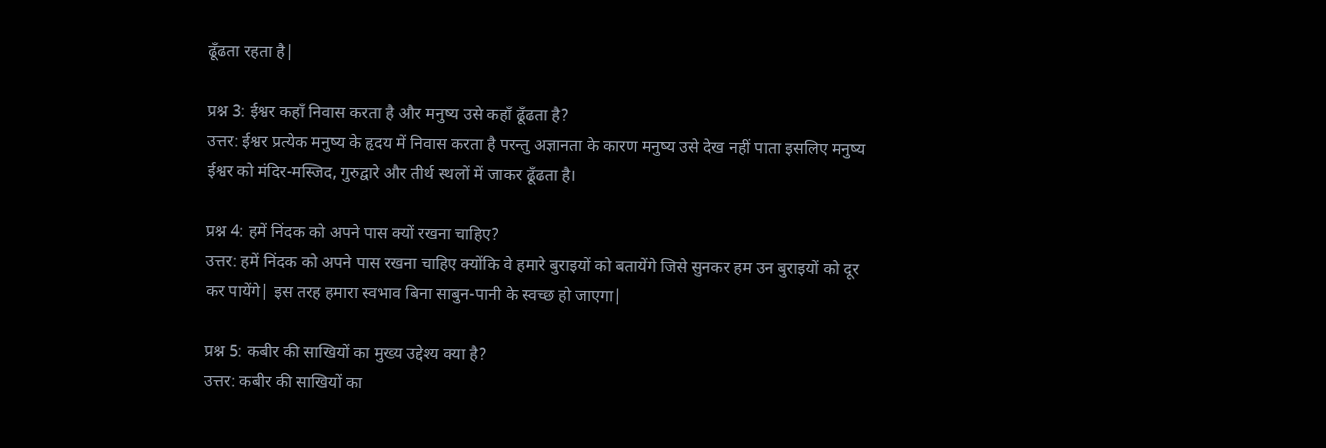ढूँढता रहता है|

प्रश्न 3: ईश्वर कहाँ निवास करता है और मनुष्य उसे कहाँ ढूँढता है?
उत्तर: ईश्वर प्रत्येक मनुष्य के हृदय में निवास करता है परन्तु अज्ञानता के कारण मनुष्य उसे देख नहीं पाता इसलिए मनुष्य ईश्वर को मंदिर-मस्जिद, गुरुद्वारे और तीर्थ स्थलों में जाकर ढूँढता है।

प्रश्न 4: हमें निंदक को अपने पास क्यों रखना चाहिए?
उत्तर: हमें निंदक को अपने पास रखना चाहिए क्योंकि वे हमारे बुराइयों को बतायेंगे जिसे सुनकर हम उन बुराइयों को दूर कर पायेंगे| इस तरह हमारा स्वभाव बिना साबुन-पानी के स्वच्छ हो जाएगा|

प्रश्न 5: कबीर की साखियों का मुख्य उद्देश्य क्या है?
उत्तर: कबीर की साखियों का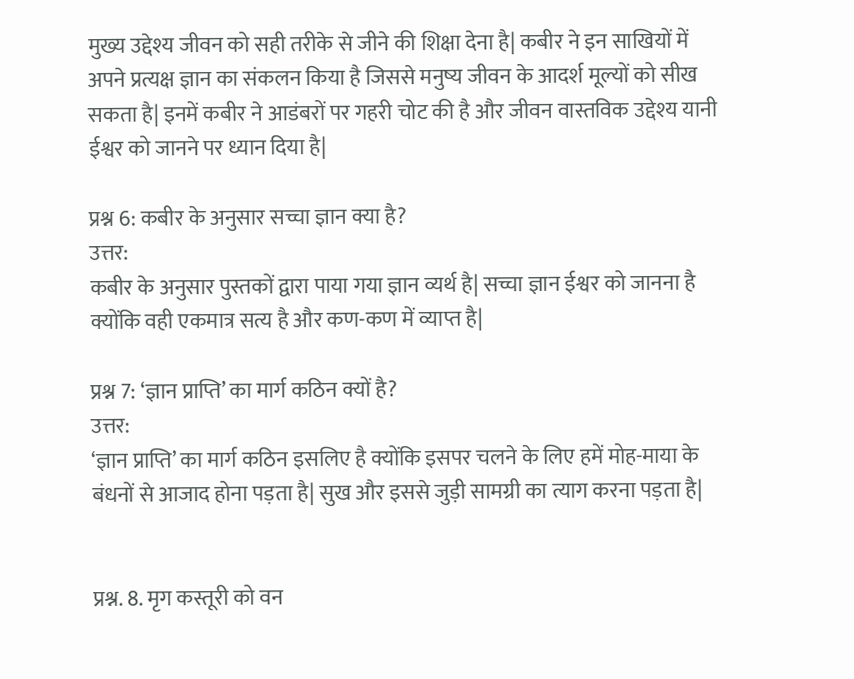मुख्य उद्देश्य जीवन को सही तरीके से जीने की शिक्षा देना है| कबीर ने इन साखियों में अपने प्रत्यक्ष ज्ञान का संकलन किया है जिससे मनुष्य जीवन के आदर्श मूल्यों को सीख सकता है| इनमें कबीर ने आडंबरों पर गहरी चोट की है और जीवन वास्तविक उद्देश्य यानी ईश्वर को जानने पर ध्यान दिया है|

प्रश्न 6: कबीर के अनुसार सच्चा ज्ञान क्या है?
उत्तर:
कबीर के अनुसार पुस्तकों द्वारा पाया गया ज्ञान व्यर्थ है| सच्चा ज्ञान ईश्वर को जानना है क्योंकि वही एकमात्र सत्य है और कण-कण में व्याप्त है|

प्रश्न 7: ‘ज्ञान प्राप्ति’ का मार्ग कठिन क्यों है?
उत्तर:
‘ज्ञान प्राप्ति’ का मार्ग कठिन इसलिए है क्योंकि इसपर चलने के लिए हमें मोह-माया के बंधनों से आजाद होना पड़ता है| सुख और इससे जुड़ी सामग्री का त्याग करना पड़ता है|


प्रश्न. 8. मृग कस्तूरी को वन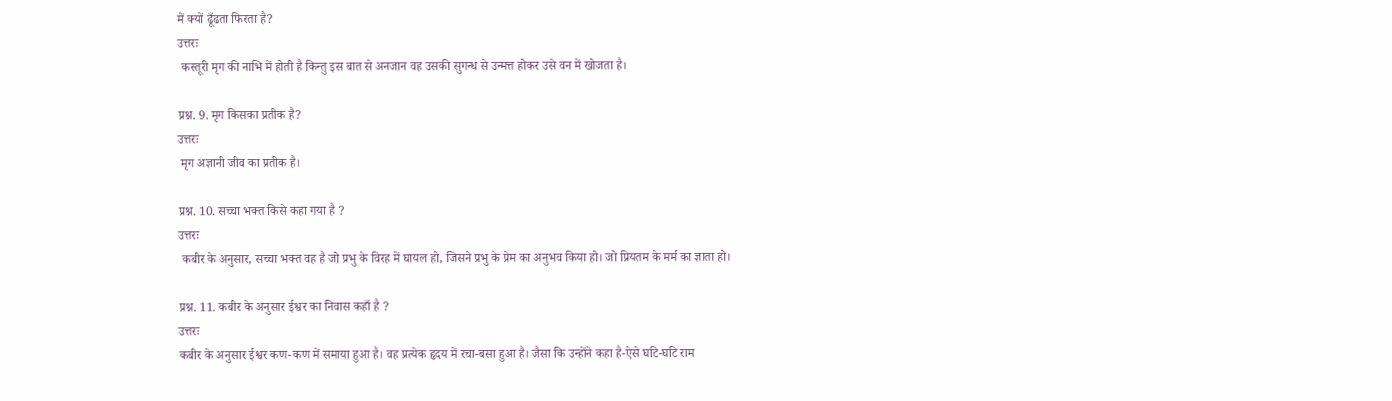में क्यों ढूँढता फिरता है?
उत्तरः
 कस्तूरी मृग की नाभि में होती है किन्तु इस बात से अनजान वह उसकी सुगन्ध से उन्मत्त होकर उसे वन में खोजता है।

प्रश्न. 9. मृग किसका प्रतीक है?
उत्तरः
 मृग अज्ञानी जीव का प्रतीक है।

प्रश्न. 10. सच्चा भक्त किसे कहा गया है ?
उत्तरः
 कबीर के अनुसार, सच्चा भक्त वह है जो प्रभु के विरह में घायल हो, जिसने प्रभु के प्रेम का अनुभव किया हो। जो प्रियतम के मर्म का ज्ञाता हो।

प्रश्न. 11. कबीर के अनुसार ईश्वर का निवास कहाँ है ?
उत्तरः
कबीर के अनुसार ईश्वर कण-कण में समाया हुआ है। वह प्रत्येक हृदय में रचा-बसा हुआ है। जैसा कि उन्होंने कहा है-ऐसे घटि-घटि राम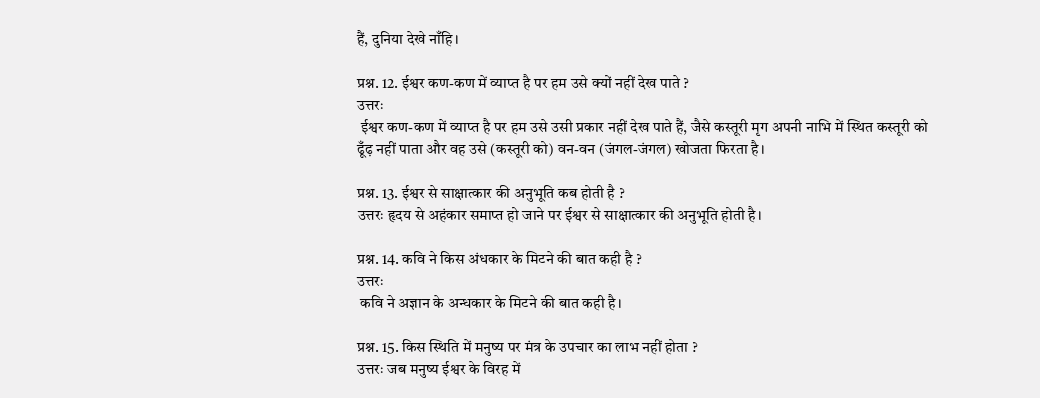हैं, दुनिया देखे नाँहि।

प्रश्न. 12. ईश्वर कण-कण में व्याप्त है पर हम उसे क्यों नहीं देख पाते ?
उत्तरः
 ईश्वर कण-कण में व्याप्त है पर हम उसे उसी प्रकार नहीं देख पाते हैं, जैसे कस्तूरी मृग अपनी नाभि में स्थित कस्तूरी को ढूँढ़ नहीं पाता और वह उसे (कस्तूरी को) वन-वन (जंगल-जंगल) खोजता फिरता है।

प्रश्न. 13. ईश्वर से साक्षात्कार की अनुभूति कब होती है ?
उत्तरः हृदय से अहंकार समाप्त हो जाने पर ईश्वर से साक्षात्कार की अनुभूति होती है।

प्रश्न. 14. कवि ने किस अंधकार के मिटने की बात कही है ?
उत्तरः
 कवि ने अज्ञान के अन्धकार के मिटने की बात कही है।

प्रश्न. 15. किस स्थिति में मनुष्य पर मंत्र के उपचार का लाभ नहीं होता ?
उत्तरः जब मनुष्य ईश्वर के विरह में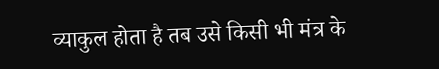व्याकुल होता है तब उसे किसी भी मंत्र के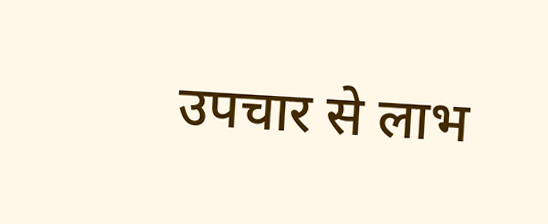उपचार से लाभ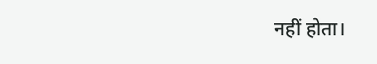नहीं होता।